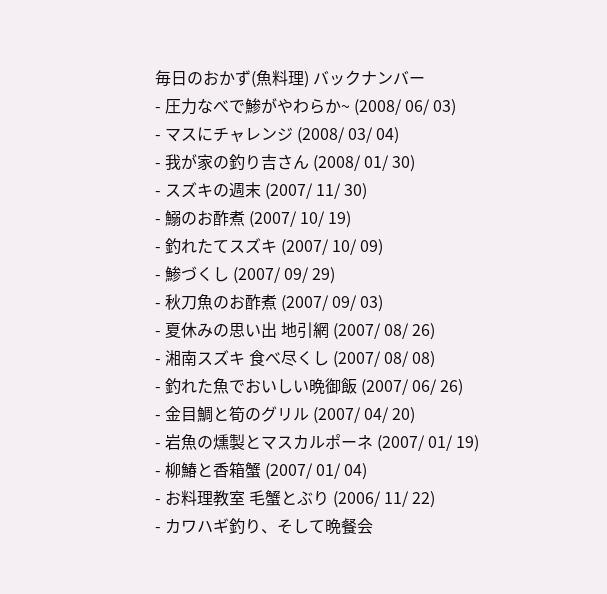毎日のおかず(魚料理) バックナンバー
- 圧力なべで鯵がやわらか~ (2008/ 06/ 03)
- マスにチャレンジ (2008/ 03/ 04)
- 我が家の釣り吉さん (2008/ 01/ 30)
- スズキの週末 (2007/ 11/ 30)
- 鰯のお酢煮 (2007/ 10/ 19)
- 釣れたてスズキ (2007/ 10/ 09)
- 鯵づくし (2007/ 09/ 29)
- 秋刀魚のお酢煮 (2007/ 09/ 03)
- 夏休みの思い出 地引網 (2007/ 08/ 26)
- 湘南スズキ 食べ尽くし (2007/ 08/ 08)
- 釣れた魚でおいしい晩御飯 (2007/ 06/ 26)
- 金目鯛と筍のグリル (2007/ 04/ 20)
- 岩魚の燻製とマスカルポーネ (2007/ 01/ 19)
- 柳鰆と香箱蟹 (2007/ 01/ 04)
- お料理教室 毛蟹とぶり (2006/ 11/ 22)
- カワハギ釣り、そして晩餐会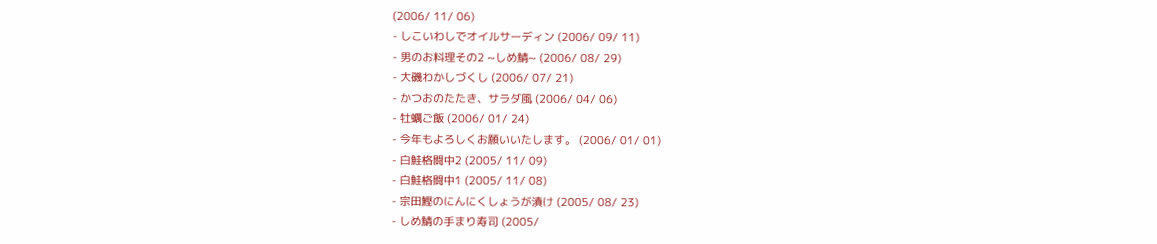(2006/ 11/ 06)
- しこいわしでオイルサーディン (2006/ 09/ 11)
- 男のお料理その2 ~しめ鯖~ (2006/ 08/ 29)
- 大磯わかしづくし (2006/ 07/ 21)
- かつおのたたき、サラダ風 (2006/ 04/ 06)
- 牡蠣ご飯 (2006/ 01/ 24)
- 今年もよろしくお願いいたします。 (2006/ 01/ 01)
- 白鮭格闘中2 (2005/ 11/ 09)
- 白鮭格闘中1 (2005/ 11/ 08)
- 宗田鰹のにんにくしょうが漬け (2005/ 08/ 23)
- しめ鯖の手まり寿司 (2005/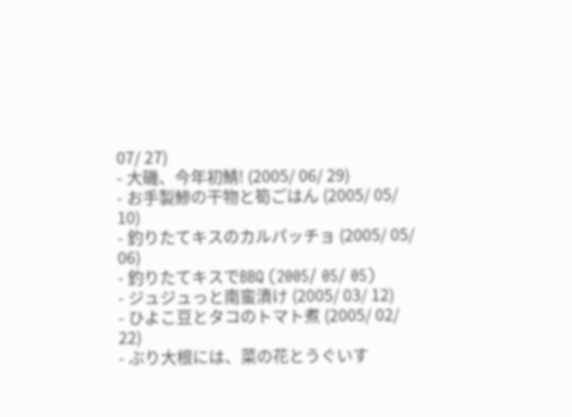07/ 27)
- 大磯、今年初鯖! (2005/ 06/ 29)
- お手製鯵の干物と筍ごはん (2005/ 05/ 10)
- 釣りたてキスのカルパッチョ (2005/ 05/ 06)
- 釣りたてキスでBBQ (2005/ 05/ 05)
- ジュジュっと南蛮漬け (2005/ 03/ 12)
- ひよこ豆とタコのトマト煮 (2005/ 02/ 22)
- ぶり大根には、菜の花とうぐいす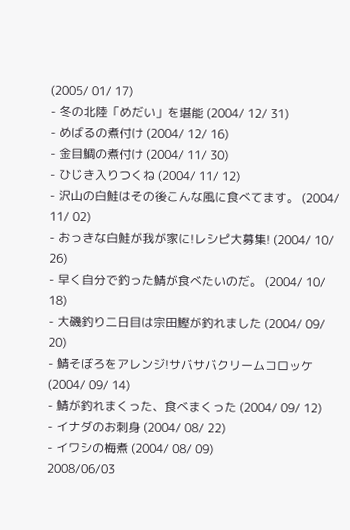(2005/ 01/ 17)
- 冬の北陸「めだい」を堪能 (2004/ 12/ 31)
- めばるの煮付け (2004/ 12/ 16)
- 金目鯛の煮付け (2004/ 11/ 30)
- ひじき入りつくね (2004/ 11/ 12)
- 沢山の白鮭はその後こんな風に食べてます。 (2004/ 11/ 02)
- おっきな白鮭が我が家に!レシピ大募集! (2004/ 10/ 26)
- 早く自分で釣った鯖が食べたいのだ。 (2004/ 10/ 18)
- 大磯釣り二日目は宗田鰹が釣れました (2004/ 09/ 20)
- 鯖そぼろをアレンジ!サバサバクリームコロッケ (2004/ 09/ 14)
- 鯖が釣れまくった、食べまくった (2004/ 09/ 12)
- イナダのお刺身 (2004/ 08/ 22)
- イワシの梅煮 (2004/ 08/ 09)
2008/06/03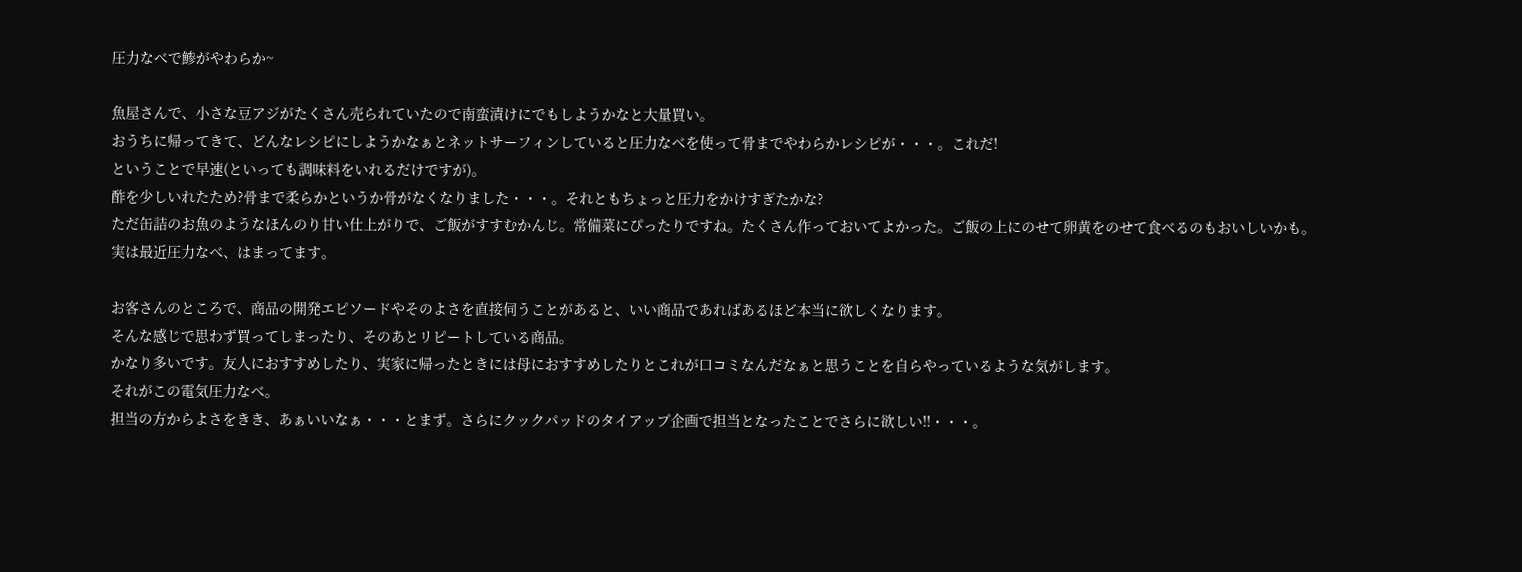圧力なべで鯵がやわらか~

魚屋さんで、小さな豆アジがたくさん売られていたので南蛮漬けにでもしようかなと大量買い。
おうちに帰ってきて、どんなレシピにしようかなぁとネットサーフィンしていると圧力なべを使って骨までやわらかレシピが・・・。これだ!
ということで早速(といっても調味料をいれるだけですが)。
酢を少しいれたため?骨まで柔らかというか骨がなくなりました・・・。それともちょっと圧力をかけすぎたかな?
ただ缶詰のお魚のようなほんのり甘い仕上がりで、ご飯がすすむかんじ。常備菜にぴったりですね。たくさん作っておいてよかった。ご飯の上にのせて卵黄をのせて食べるのもおいしいかも。
実は最近圧力なべ、はまってます。

お客さんのところで、商品の開発エピソードやそのよさを直接伺うことがあると、いい商品であればあるほど本当に欲しくなります。
そんな感じで思わず買ってしまったり、そのあとリピートしている商品。
かなり多いです。友人におすすめしたり、実家に帰ったときには母におすすめしたりとこれが口コミなんだなぁと思うことを自らやっているような気がします。
それがこの電気圧力なべ。
担当の方からよさをきき、あぁいいなぁ・・・とまず。さらにクックパッドのタイアップ企画で担当となったことでさらに欲しい!!・・・。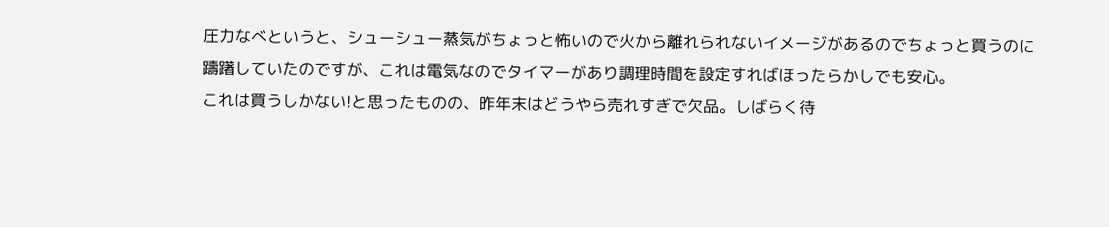圧力なべというと、シューシュー蒸気がちょっと怖いので火から離れられないイメージがあるのでちょっと買うのに躊躇していたのですが、これは電気なのでタイマーがあり調理時間を設定すればほったらかしでも安心。
これは買うしかない!と思ったものの、昨年末はどうやら売れすぎで欠品。しばらく待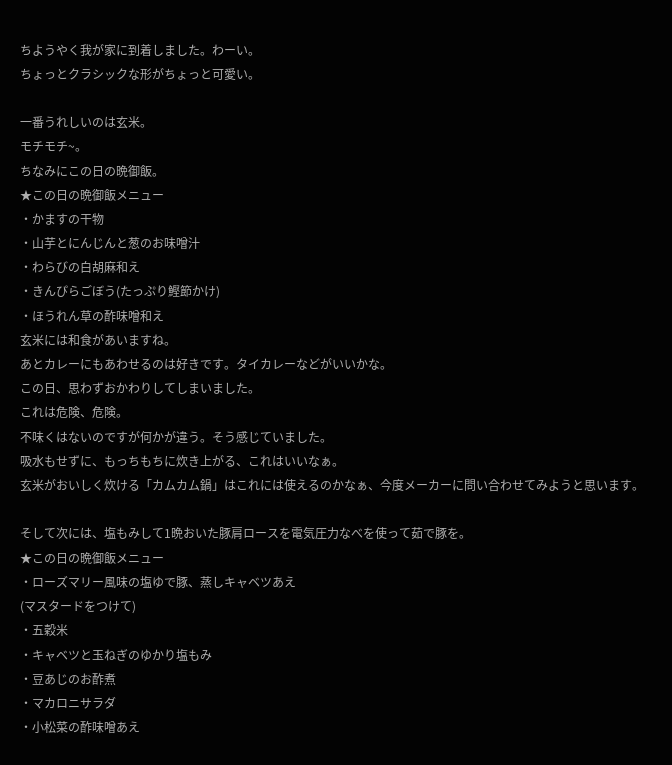ちようやく我が家に到着しました。わーい。
ちょっとクラシックな形がちょっと可愛い。

一番うれしいのは玄米。
モチモチ~。
ちなみにこの日の晩御飯。
★この日の晩御飯メニュー
・かますの干物
・山芋とにんじんと葱のお味噌汁
・わらびの白胡麻和え
・きんぴらごぼう(たっぷり鰹節かけ)
・ほうれん草の酢味噌和え
玄米には和食があいますね。
あとカレーにもあわせるのは好きです。タイカレーなどがいいかな。
この日、思わずおかわりしてしまいました。
これは危険、危険。
不味くはないのですが何かが違う。そう感じていました。
吸水もせずに、もっちもちに炊き上がる、これはいいなぁ。
玄米がおいしく炊ける「カムカム鍋」はこれには使えるのかなぁ、今度メーカーに問い合わせてみようと思います。

そして次には、塩もみして1晩おいた豚肩ロースを電気圧力なべを使って茹で豚を。
★この日の晩御飯メニュー
・ローズマリー風味の塩ゆで豚、蒸しキャベツあえ
(マスタードをつけて)
・五穀米
・キャベツと玉ねぎのゆかり塩もみ
・豆あじのお酢煮
・マカロニサラダ
・小松菜の酢味噌あえ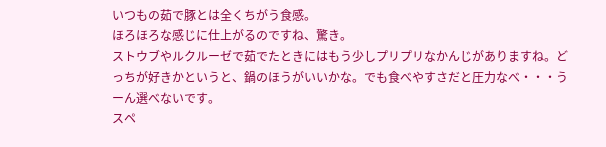いつもの茹で豚とは全くちがう食感。
ほろほろな感じに仕上がるのですね、驚き。
ストウブやルクルーゼで茹でたときにはもう少しプリプリなかんじがありますね。どっちが好きかというと、鍋のほうがいいかな。でも食べやすさだと圧力なべ・・・うーん選べないです。
スペ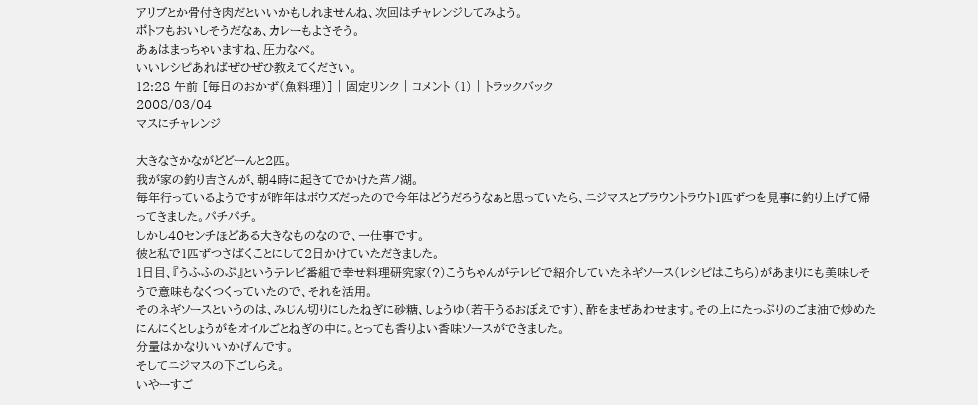アリブとか骨付き肉だといいかもしれませんね、次回はチャレンジしてみよう。
ポトフもおいしそうだなぁ、カレーもよさそう。
あぁはまっちゃいますね、圧力なべ。
いいレシピあればぜひぜひ教えてください。
12:28 午前 [毎日のおかず(魚料理)] | 固定リンク | コメント (1) | トラックバック
2008/03/04
マスにチャレンジ

大きなさかながどどーんと2匹。
我が家の釣り吉さんが、朝4時に起きてでかけた芦ノ湖。
毎年行っているようですが昨年はボウズだったので今年はどうだろうなぁと思っていたら、ニジマスとブラウントラウト1匹ずつを見事に釣り上げて帰ってきました。パチパチ。
しかし40センチほどある大きなものなので、一仕事です。
彼と私で1匹ずつさばくことにして2日かけていただきました。
1日目、『うふふのぷ』というテレビ番組で幸せ料理研究家(?)こうちゃんがテレビで紹介していたネギソース(レシピはこちら)があまりにも美味しそうで意味もなくつくっていたので、それを活用。
そのネギソースというのは、みじん切りにしたねぎに砂糖、しょうゆ(若干うるおぼえです)、酢をまぜあわせます。その上にたっぷりのごま油で炒めたにんにくとしょうがをオイルごとねぎの中に。とっても香りよい香味ソースができました。
分量はかなりいいかげんです。
そしてニジマスの下ごしらえ。
いやーすご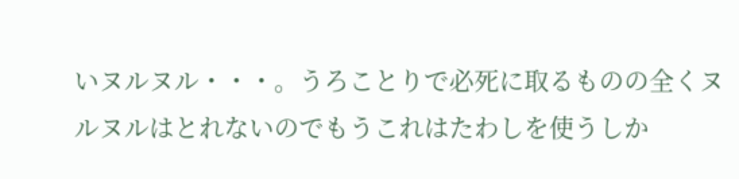いヌルヌル・・・。うろことりで必死に取るものの全くヌルヌルはとれないのでもうこれはたわしを使うしか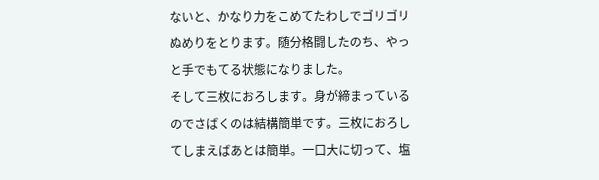ないと、かなり力をこめてたわしでゴリゴリぬめりをとります。随分格闘したのち、やっと手でもてる状態になりました。
そして三枚におろします。身が締まっているのでさばくのは結構簡単です。三枚におろしてしまえばあとは簡単。一口大に切って、塩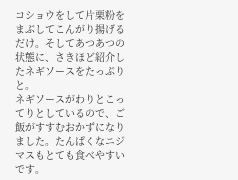コショウをして片栗粉をまぶしてこんがり揚げるだけ。そしてあつあつの状態に、さきほど紹介したネギソースをたっぷりと。
ネギソースがわりとこってりとしているので、ご飯がすすむおかずになりました。たんぱくなニジマスもとても食べやすいです。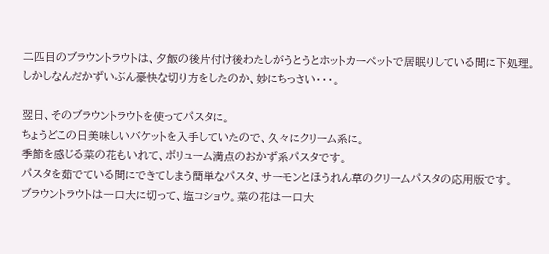二匹目のブラウントラウトは、夕飯の後片付け後わたしがうとうとホットカーペットで居眠りしている間に下処理。
しかしなんだかずいぶん豪快な切り方をしたのか、妙にちっさい・・・。

翌日、そのブラウントラウトを使ってパスタに。
ちょうどこの日美味しいバケットを入手していたので、久々にクリーム系に。
季節を感じる菜の花もいれて、ボリューム満点のおかず系パスタです。
パスタを茹でている間にできてしまう簡単なパスタ、サーモンとほうれん草のクリームパスタの応用版です。
ブラウントラウトは一口大に切って、塩コショウ。菜の花は一口大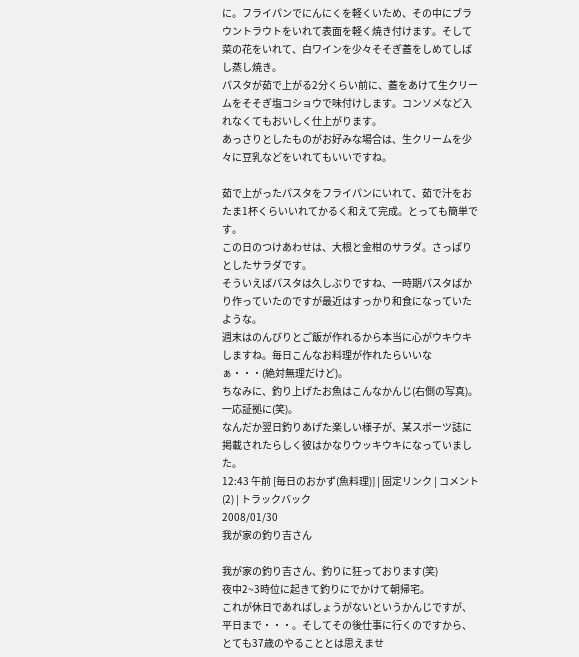に。フライパンでにんにくを軽くいため、その中にブラウントラウトをいれて表面を軽く焼き付けます。そして菜の花をいれて、白ワインを少々そそぎ蓋をしめてしばし蒸し焼き。
パスタが茹で上がる2分くらい前に、蓋をあけて生クリームをそそぎ塩コショウで味付けします。コンソメなど入れなくてもおいしく仕上がります。
あっさりとしたものがお好みな場合は、生クリームを少々に豆乳などをいれてもいいですね。

茹で上がったパスタをフライパンにいれて、茹で汁をおたま1杯くらいいれてかるく和えて完成。とっても簡単です。
この日のつけあわせは、大根と金柑のサラダ。さっぱりとしたサラダです。
そういえばパスタは久しぶりですね、一時期パスタばかり作っていたのですが最近はすっかり和食になっていたような。
週末はのんびりとご飯が作れるから本当に心がウキウキしますね。毎日こんなお料理が作れたらいいなぁ・・・(絶対無理だけど)。
ちなみに、釣り上げたお魚はこんなかんじ(右側の写真)。一応証拠に(笑)。
なんだか翌日釣りあげた楽しい様子が、某スポーツ誌に掲載されたらしく彼はかなりウッキウキになっていました。
12:43 午前 [毎日のおかず(魚料理)] | 固定リンク | コメント (2) | トラックバック
2008/01/30
我が家の釣り吉さん

我が家の釣り吉さん、釣りに狂っております(笑)
夜中2~3時位に起きて釣りにでかけて朝帰宅。
これが休日であればしょうがないというかんじですが、平日まで・・・。そしてその後仕事に行くのですから、とても37歳のやることとは思えませ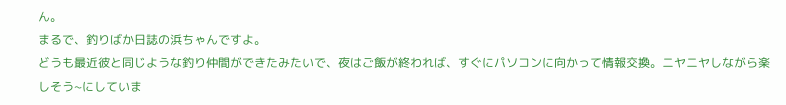ん。
まるで、釣りばか日誌の浜ちゃんですよ。
どうも最近彼と同じような釣り仲間ができたみたいで、夜はご飯が終われば、すぐにパソコンに向かって情報交換。ニヤニヤしながら楽しそう~にしていま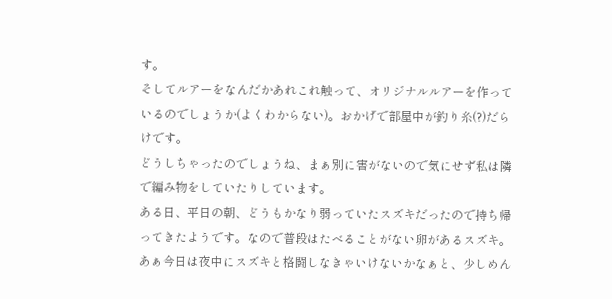す。
そしてルアーをなんだかあれこれ触って、オリジナルルアーを作っているのでしょうか(よくわからない)。おかげで部屋中が釣り糸(?)だらけです。
どうしちゃったのでしょうね、まぁ別に害がないので気にせず私は隣で編み物をしていたりしています。
ある日、平日の朝、どうもかなり弱っていたスズキだったので持ち帰ってきたようです。なので普段はたべることがない卵があるスズキ。
あぁ今日は夜中にスズキと格闘しなきゃいけないかなぁと、少しめん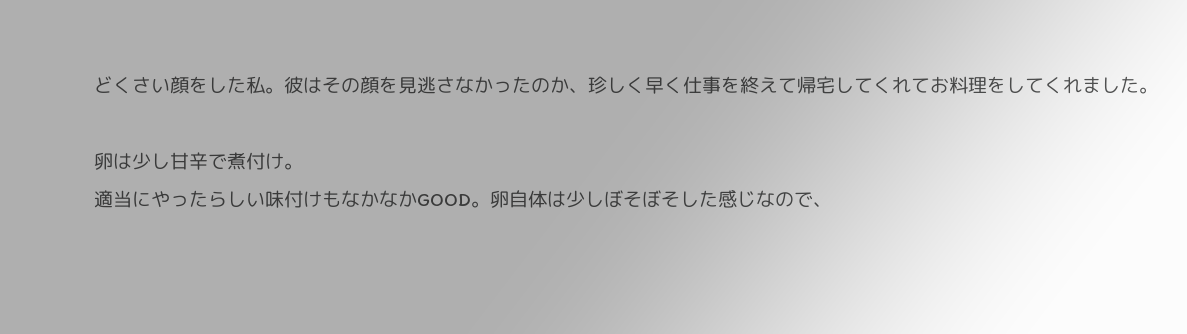どくさい顔をした私。彼はその顔を見逃さなかったのか、珍しく早く仕事を終えて帰宅してくれてお料理をしてくれました。

卵は少し甘辛で煮付け。
適当にやったらしい味付けもなかなかGOOD。卵自体は少しぼそぼそした感じなので、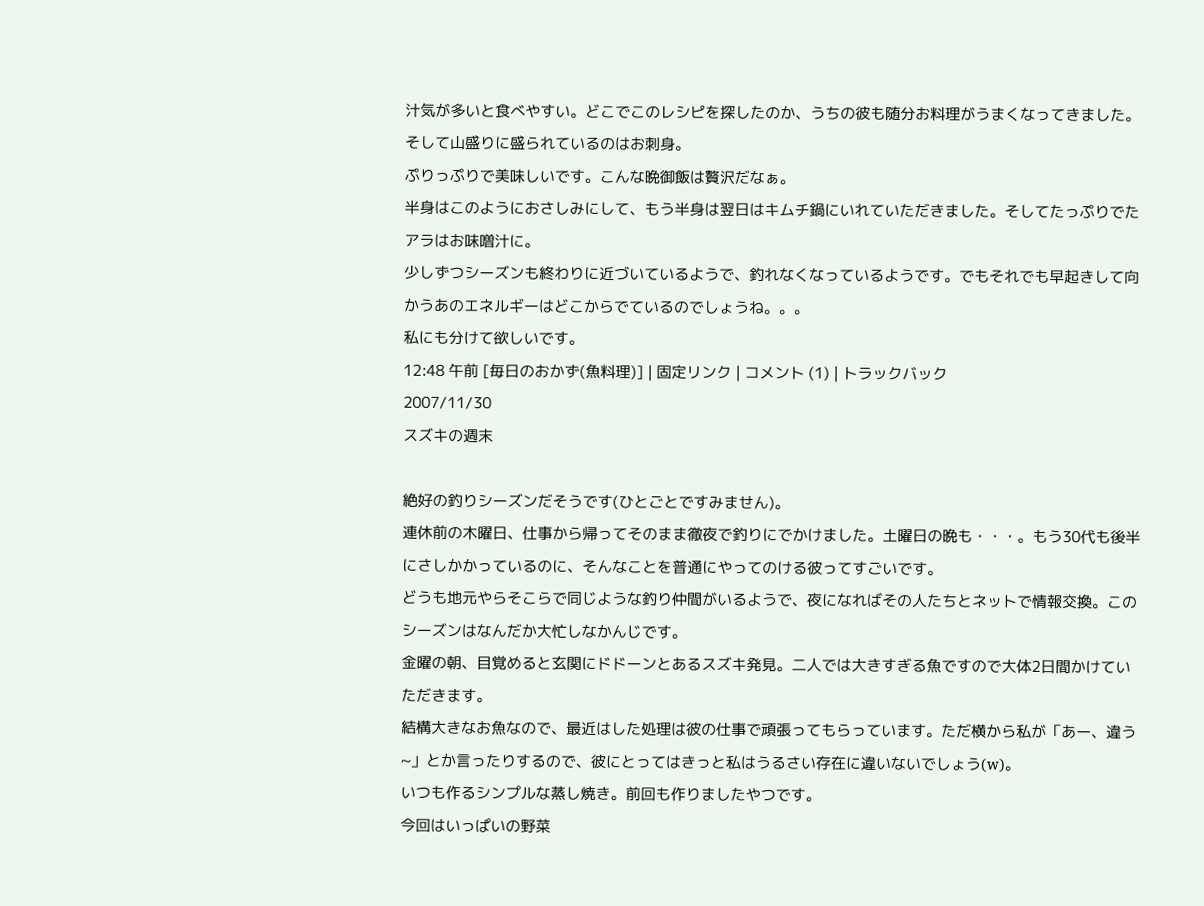汁気が多いと食べやすい。どこでこのレシピを探したのか、うちの彼も随分お料理がうまくなってきました。
そして山盛りに盛られているのはお刺身。
ぷりっぷりで美味しいです。こんな晩御飯は贅沢だなぁ。
半身はこのようにおさしみにして、もう半身は翌日はキムチ鍋にいれていただきました。そしてたっぷりでたアラはお味噌汁に。
少しずつシーズンも終わりに近づいているようで、釣れなくなっているようです。でもそれでも早起きして向かうあのエネルギーはどこからでているのでしょうね。。。
私にも分けて欲しいです。
12:48 午前 [毎日のおかず(魚料理)] | 固定リンク | コメント (1) | トラックバック
2007/11/30
スズキの週末

絶好の釣りシーズンだそうです(ひとごとですみません)。
連休前の木曜日、仕事から帰ってそのまま徹夜で釣りにでかけました。土曜日の晩も・・・。もう30代も後半にさしかかっているのに、そんなことを普通にやってのける彼ってすごいです。
どうも地元やらそこらで同じような釣り仲間がいるようで、夜になればその人たちとネットで情報交換。このシーズンはなんだか大忙しなかんじです。
金曜の朝、目覚めると玄関にドドーンとあるスズキ発見。二人では大きすぎる魚ですので大体2日間かけていただきます。
結構大きなお魚なので、最近はした処理は彼の仕事で頑張ってもらっています。ただ横から私が「あー、違う~」とか言ったりするので、彼にとってはきっと私はうるさい存在に違いないでしょう(w)。
いつも作るシンプルな蒸し焼き。前回も作りましたやつです。
今回はいっぱいの野菜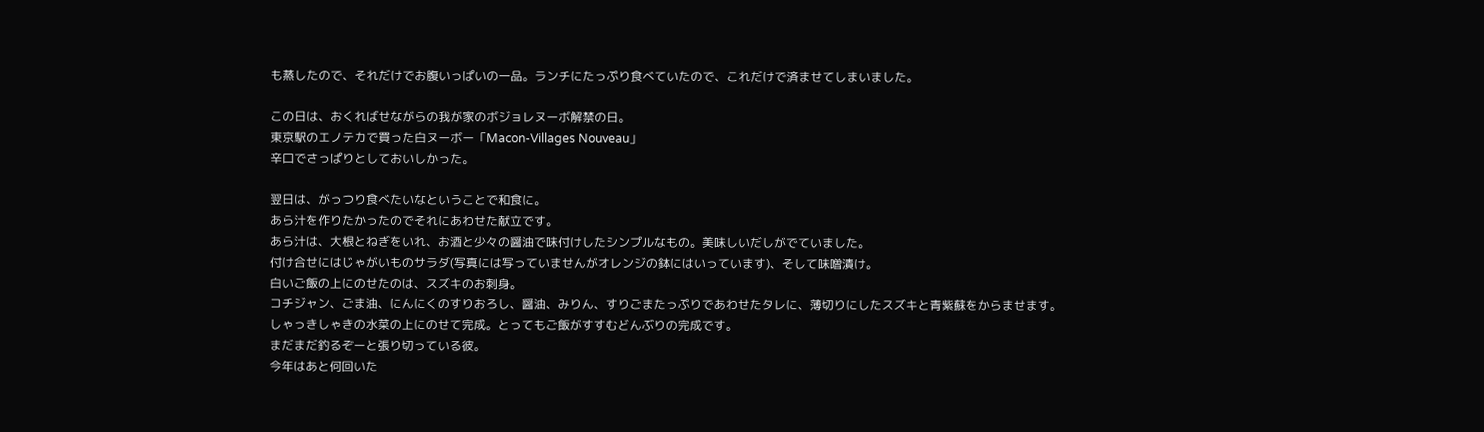も蒸したので、それだけでお腹いっぱいの一品。ランチにたっぷり食べていたので、これだけで済ませてしまいました。

この日は、おくればせながらの我が家のボジョレヌーボ解禁の日。
東京駅のエノテカで買った白ヌーボー「Macon-Villages Nouveau」
辛口でさっぱりとしておいしかった。

翌日は、がっつり食べたいなということで和食に。
あら汁を作りたかったのでそれにあわせた献立です。
あら汁は、大根とねぎをいれ、お酒と少々の醤油で味付けしたシンプルなもの。美味しいだしがでていました。
付け合せにはじゃがいものサラダ(写真には写っていませんがオレンジの鉢にはいっています)、そして味噌漬け。
白いご飯の上にのせたのは、スズキのお刺身。
コチジャン、ごま油、にんにくのすりおろし、醤油、みりん、すりごまたっぷりであわせたタレに、薄切りにしたスズキと青紫蘇をからませます。
しゃっきしゃきの水菜の上にのせて完成。とってもご飯がすすむどんぶりの完成です。
まだまだ釣るぞーと張り切っている彼。
今年はあと何回いた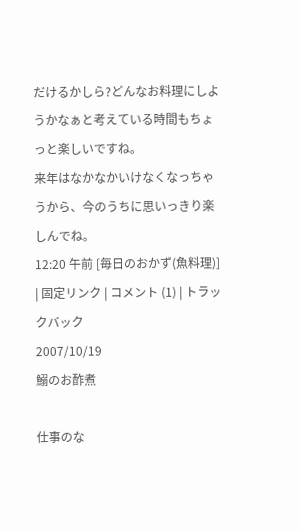だけるかしら?どんなお料理にしようかなぁと考えている時間もちょっと楽しいですね。
来年はなかなかいけなくなっちゃうから、今のうちに思いっきり楽しんでね。
12:20 午前 [毎日のおかず(魚料理)] | 固定リンク | コメント (1) | トラックバック
2007/10/19
鰯のお酢煮

仕事のな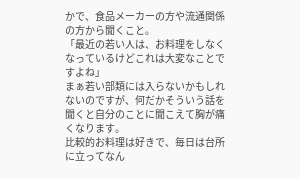かで、食品メーカーの方や流通関係の方から聞くこと。
「最近の若い人は、お料理をしなくなっているけどこれは大変なことですよね」
まぁ若い部類には入らないかもしれないのですが、何だかそういう話を聞くと自分のことに聞こえて胸が痛くなります。
比較的お料理は好きで、毎日は台所に立ってなん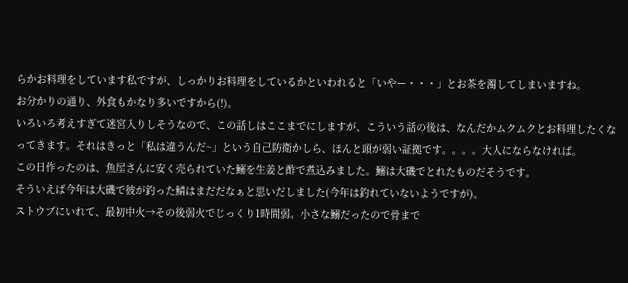らかお料理をしています私ですが、しっかりお料理をしているかといわれると「いやー・・・」とお茶を濁してしまいますね。
お分かりの通り、外食もかなり多いですから(!)。
いろいろ考えすぎて迷宮入りしそうなので、この話しはここまでにしますが、こういう話の後は、なんだかムクムクとお料理したくなってきます。それはきっと「私は違うんだ~」という自己防衛かしら、ほんと頭が弱い証拠です。。。。大人にならなければ。
この日作ったのは、魚屋さんに安く売られていた鰯を生姜と酢で煮込みました。鰯は大磯でとれたものだそうです。
そういえば今年は大磯で彼が釣った鯖はまだだなぁと思いだしました(今年は釣れていないようですが)。
ストウブにいれて、最初中火→その後弱火でじっくり1時間弱。小さな鰯だったので骨まで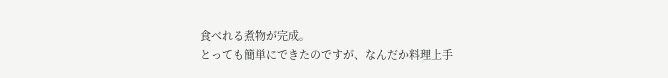食べれる煮物が完成。
とっても簡単にできたのですが、なんだか料理上手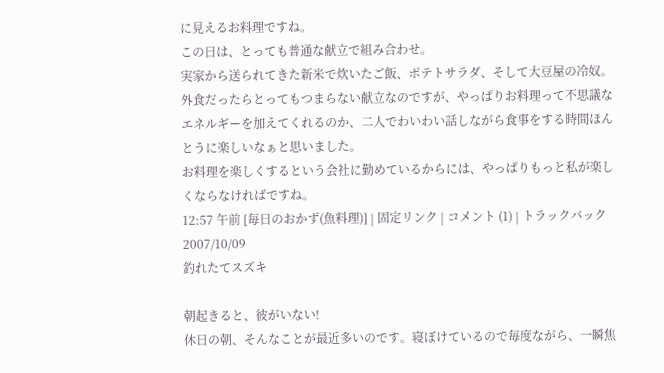に見えるお料理ですね。
この日は、とっても普通な献立で組み合わせ。
実家から送られてきた新米で炊いたご飯、ポテトサラダ、そして大豆屋の冷奴。
外食だったらとってもつまらない献立なのですが、やっぱりお料理って不思議なエネルギーを加えてくれるのか、二人でわいわい話しながら食事をする時間ほんとうに楽しいなぁと思いました。
お料理を楽しくするという会社に勤めているからには、やっぱりもっと私が楽しくならなければですね。
12:57 午前 [毎日のおかず(魚料理)] | 固定リンク | コメント (1) | トラックバック
2007/10/09
釣れたてスズキ

朝起きると、彼がいない!
休日の朝、そんなことが最近多いのです。寝ぼけているので毎度ながら、一瞬焦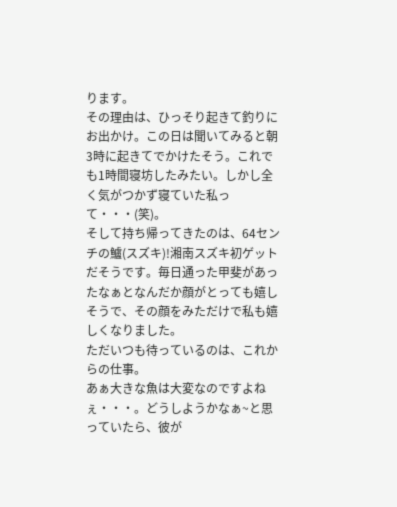ります。
その理由は、ひっそり起きて釣りにお出かけ。この日は聞いてみると朝3時に起きてでかけたそう。これでも1時間寝坊したみたい。しかし全く気がつかず寝ていた私って・・・(笑)。
そして持ち帰ってきたのは、64センチの鱸(スズキ)!湘南スズキ初ゲットだそうです。毎日通った甲斐があったなぁとなんだか顔がとっても嬉しそうで、その顔をみただけで私も嬉しくなりました。
ただいつも待っているのは、これからの仕事。
あぁ大きな魚は大変なのですよねぇ・・・。どうしようかなぁ~と思っていたら、彼が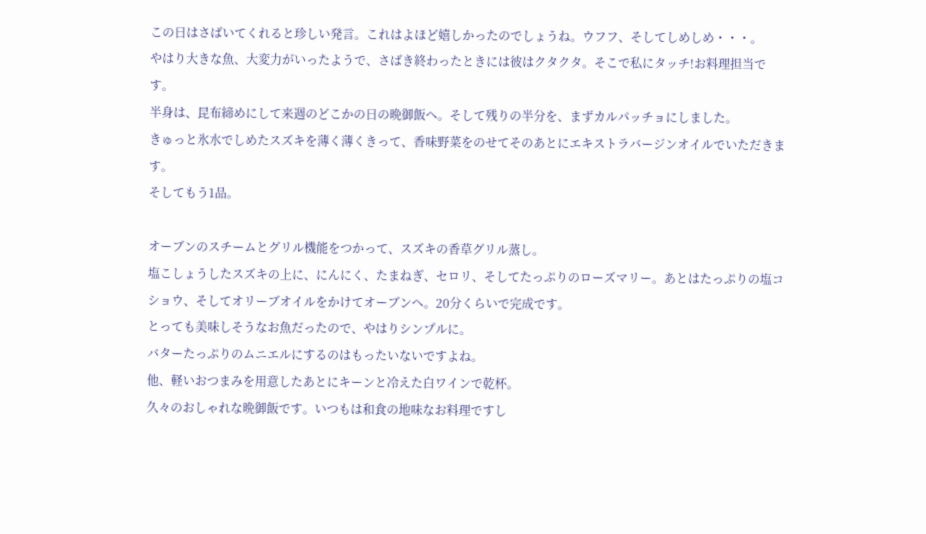この日はさばいてくれると珍しい発言。これはよほど嬉しかったのでしょうね。ウフフ、そしてしめしめ・・・。
やはり大きな魚、大変力がいったようで、さばき終わったときには彼はクタクタ。そこで私にタッチ!お料理担当です。
半身は、昆布締めにして来週のどこかの日の晩御飯へ。そして残りの半分を、まずカルパッチョにしました。
きゅっと氷水でしめたスズキを薄く薄くきって、香味野菜をのせてそのあとにエキストラバージンオイルでいただきます。
そしてもう1品。

オーブンのスチームとグリル機能をつかって、スズキの香草グリル蒸し。
塩こしょうしたスズキの上に、にんにく、たまねぎ、セロリ、そしてたっぷりのローズマリー。あとはたっぷりの塩コショウ、そしてオリーブオイルをかけてオーブンへ。20分くらいで完成です。
とっても美味しそうなお魚だったので、やはりシンプルに。
バターたっぷりのムニエルにするのはもったいないですよね。
他、軽いおつまみを用意したあとにキーンと冷えた白ワインで乾杯。
久々のおしゃれな晩御飯です。いつもは和食の地味なお料理ですし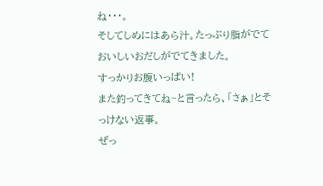ね・・・。
そしてしめにはあら汁。たっぷり脂がでておいしいおだしがでてきました。
すっかりお腹いっぱい!
また釣ってきてね~と言ったら、「さぁ」とそっけない返事。
ぜっ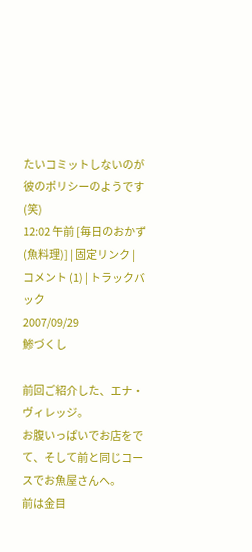たいコミットしないのが彼のポリシーのようです(笑)
12:02 午前 [毎日のおかず(魚料理)] | 固定リンク | コメント (1) | トラックバック
2007/09/29
鯵づくし

前回ご紹介した、エナ・ヴィレッジ。
お腹いっぱいでお店をでて、そして前と同じコースでお魚屋さんへ。
前は金目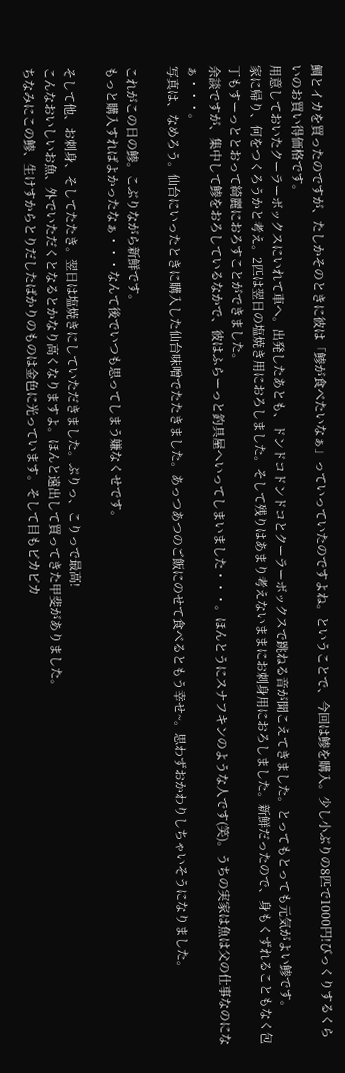鯛とイカを買ったのですが、たしかそのときに彼は「鯵が食べたいなぁ」っていっていたのですよね。ということで、今回は鯵を購入。少し小ぶりの8匹で1000円!びっくりするくらいのお買い得価格です。
用意しておいたクーラーボックスにいれて車へ。出発したあとも、ドンドコドンドコとクーラーボックスで跳ねる音が聞こえてきました。とってもとっても元気がよい鯵です。
家に帰り、何をつくろうかと考え。2匹は翌日の塩焼き用におろしました。そして残りはあまり考えないままにお刺身用におろしました。新鮮だったので、身もくずれることもなく包丁もすーっととおって綺麗におろすことができました。
余談ですが、集中して鯵をおろしているなかで、彼はふらーっと釣具屋へいってしまいました・・・。ほんとうにスナフキンのような人です(笑)。うちの実家は魚は父の仕事なのになぁ・・・。
写真は、なめろう。仙台にいったときに購入した仙台味噌でたたきました。あっつあつのご飯にのせて食べるともう幸せ~。思わずおかわりしちゃいそうになりました。

これがこの日の鯵。こぶりながら新鮮です。
もっと購入すればよかったなぁ・・・なんて後でいつも思ってしまう嫌なくせです。

そして他、お刺身、そしてたたき。翌日は塩焼きにしていただきました。ぷりっ、こりっで最高!
こんなおいしいお魚、外でいただくとなるとかなり高くなりますよ。ほんと遠出して買ってきた甲斐がありました。
ちなみにこの鯵、生けすからとりだしたばかりのものは金色に光っています。そして目もピカピカ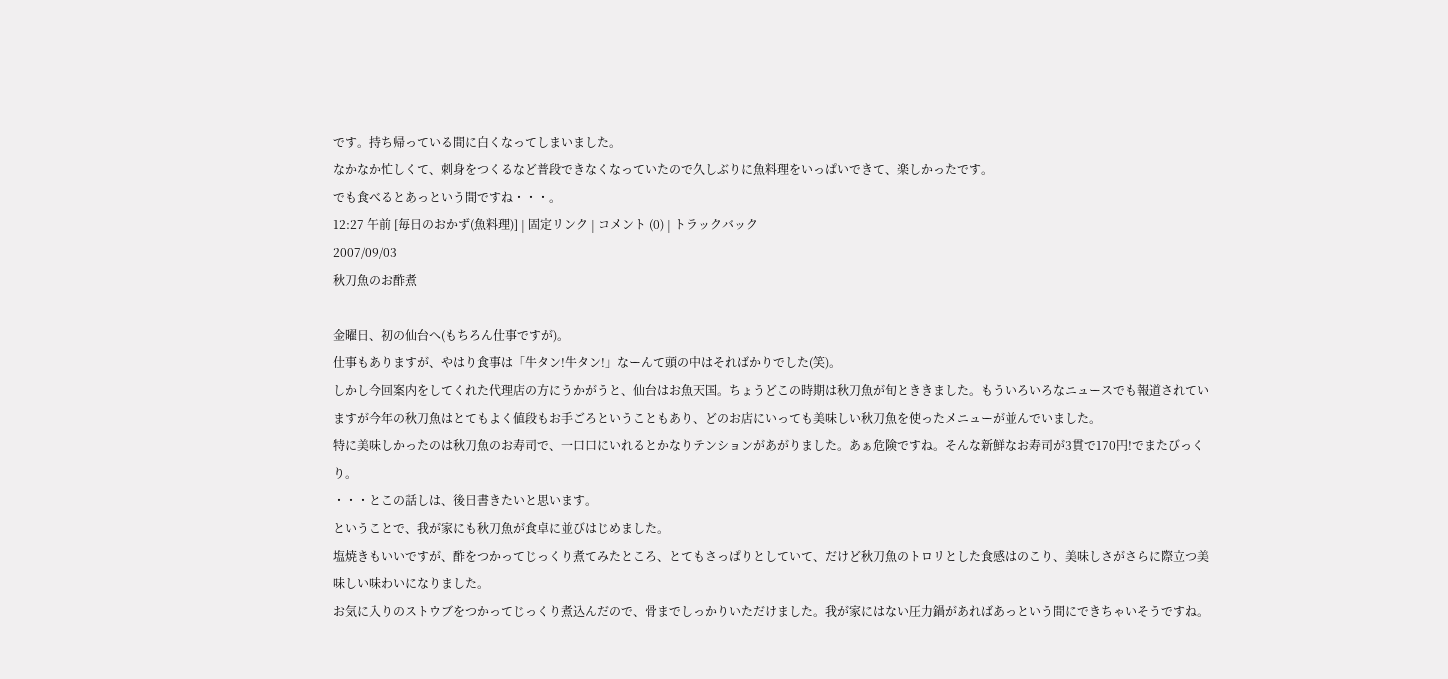です。持ち帰っている間に白くなってしまいました。
なかなか忙しくて、刺身をつくるなど普段できなくなっていたので久しぶりに魚料理をいっぱいできて、楽しかったです。
でも食べるとあっという間ですね・・・。
12:27 午前 [毎日のおかず(魚料理)] | 固定リンク | コメント (0) | トラックバック
2007/09/03
秋刀魚のお酢煮

金曜日、初の仙台へ(もちろん仕事ですが)。
仕事もありますが、やはり食事は「牛タン!牛タン!」なーんて頭の中はそればかりでした(笑)。
しかし今回案内をしてくれた代理店の方にうかがうと、仙台はお魚天国。ちょうどこの時期は秋刀魚が旬とききました。もういろいろなニュースでも報道されていますが今年の秋刀魚はとてもよく値段もお手ごろということもあり、どのお店にいっても美味しい秋刀魚を使ったメニューが並んでいました。
特に美味しかったのは秋刀魚のお寿司で、一口口にいれるとかなりテンションがあがりました。あぁ危険ですね。そんな新鮮なお寿司が3貫で170円!でまたびっくり。
・・・とこの話しは、後日書きたいと思います。
ということで、我が家にも秋刀魚が食卓に並びはじめました。
塩焼きもいいですが、酢をつかってじっくり煮てみたところ、とてもさっぱりとしていて、だけど秋刀魚のトロリとした食感はのこり、美味しさがさらに際立つ美味しい味わいになりました。
お気に入りのストウブをつかってじっくり煮込んだので、骨までしっかりいただけました。我が家にはない圧力鍋があればあっという間にできちゃいそうですね。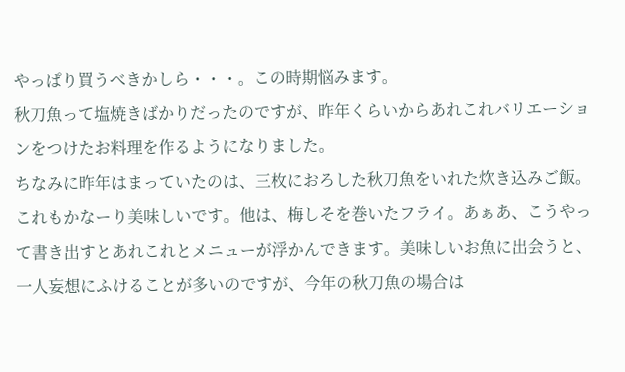やっぱり買うべきかしら・・・。この時期悩みます。
秋刀魚って塩焼きばかりだったのですが、昨年くらいからあれこれバリエーションをつけたお料理を作るようになりました。
ちなみに昨年はまっていたのは、三枚におろした秋刀魚をいれた炊き込みご飯。これもかなーり美味しいです。他は、梅しそを巻いたフライ。あぁあ、こうやって書き出すとあれこれとメニューが浮かんできます。美味しいお魚に出会うと、一人妄想にふけることが多いのですが、今年の秋刀魚の場合は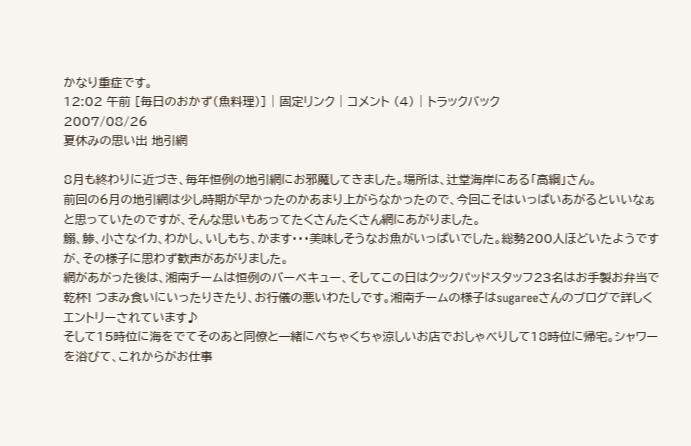かなり重症です。
12:02 午前 [毎日のおかず(魚料理)] | 固定リンク | コメント (4) | トラックバック
2007/08/26
夏休みの思い出 地引網

8月も終わりに近づき、毎年恒例の地引網にお邪魔してきました。場所は、辻堂海岸にある「高綱」さん。
前回の6月の地引網は少し時期が早かったのかあまり上がらなかったので、今回こそはいっぱいあがるといいなぁと思っていたのですが、そんな思いもあってたくさんたくさん網にあがりました。
鰯、鯵、小さなイカ、わかし、いしもち、かます・・・美味しそうなお魚がいっぱいでした。総勢200人ほどいたようですが、その様子に思わず歓声があがりました。
網があがった後は、湘南チームは恒例のバーベキュー、そしてこの日はクックパッドスタッフ23名はお手製お弁当で乾杯! つまみ食いにいったりきたり、お行儀の悪いわたしです。湘南チームの様子はsugareeさんのブログで詳しくエントリーされています♪
そして15時位に海をでてそのあと同僚と一緒にべちゃくちゃ涼しいお店でおしゃべりして18時位に帰宅。シャワーを浴びて、これからがお仕事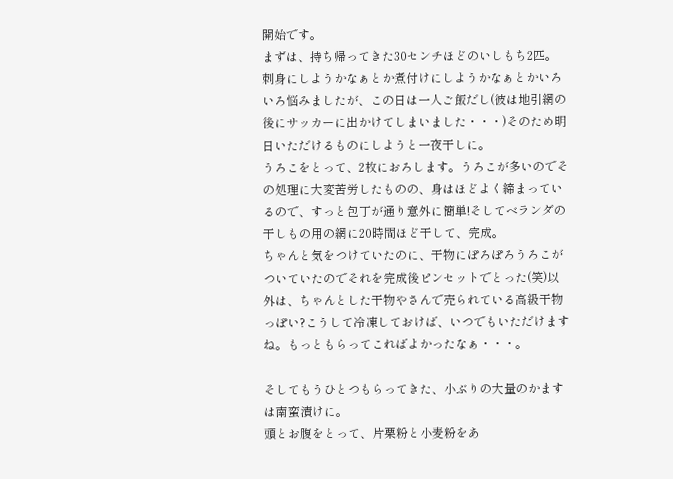開始です。
まずは、持ち帰ってきた30センチほどのいしもち2匹。刺身にしようかなぁとか煮付けにしようかなぁとかいろいろ悩みましたが、この日は一人ご飯だし(彼は地引網の後にサッカーに出かけてしまいました・・・)そのため明日いただけるものにしようと一夜干しに。
うろこをとって、2枚におろします。うろこが多いのでその処理に大変苦労したものの、身はほどよく締まっているので、すっと包丁が通り意外に簡単!そしてベランダの干しもの用の網に20時間ほど干して、完成。
ちゃんと気をつけていたのに、干物にぽろぽろうろこがついていたのでそれを完成後ピンセットでとった(笑)以外は、ちゃんとした干物やさんで売られている高級干物っぽい?こうして冷凍しておけば、いつでもいただけますね。もっともらってこればよかったなぁ・・・。

そしてもうひとつもらってきた、小ぶりの大量のかますは南蛮漬けに。
頭とお腹をとって、片栗粉と小麦粉をあ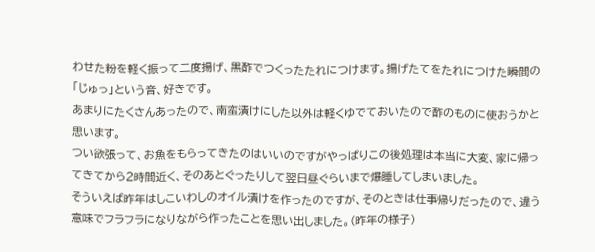わせた粉を軽く振って二度揚げ、黒酢でつくったたれにつけます。揚げたてをたれにつけた瞬間の「じゅっ」という音、好きです。
あまりにたくさんあったので、南蛮漬けにした以外は軽くゆでておいたので酢のものに使おうかと思います。
つい欲張って、お魚をもらってきたのはいいのですがやっぱりこの後処理は本当に大変、家に帰ってきてから2時間近く、そのあとぐったりして翌日昼ぐらいまで爆睡してしまいました。
そういえば昨年はしこいわしのオイル漬けを作ったのですが、そのときは仕事帰りだったので、違う意味でフラフラになりながら作ったことを思い出しました。(昨年の様子)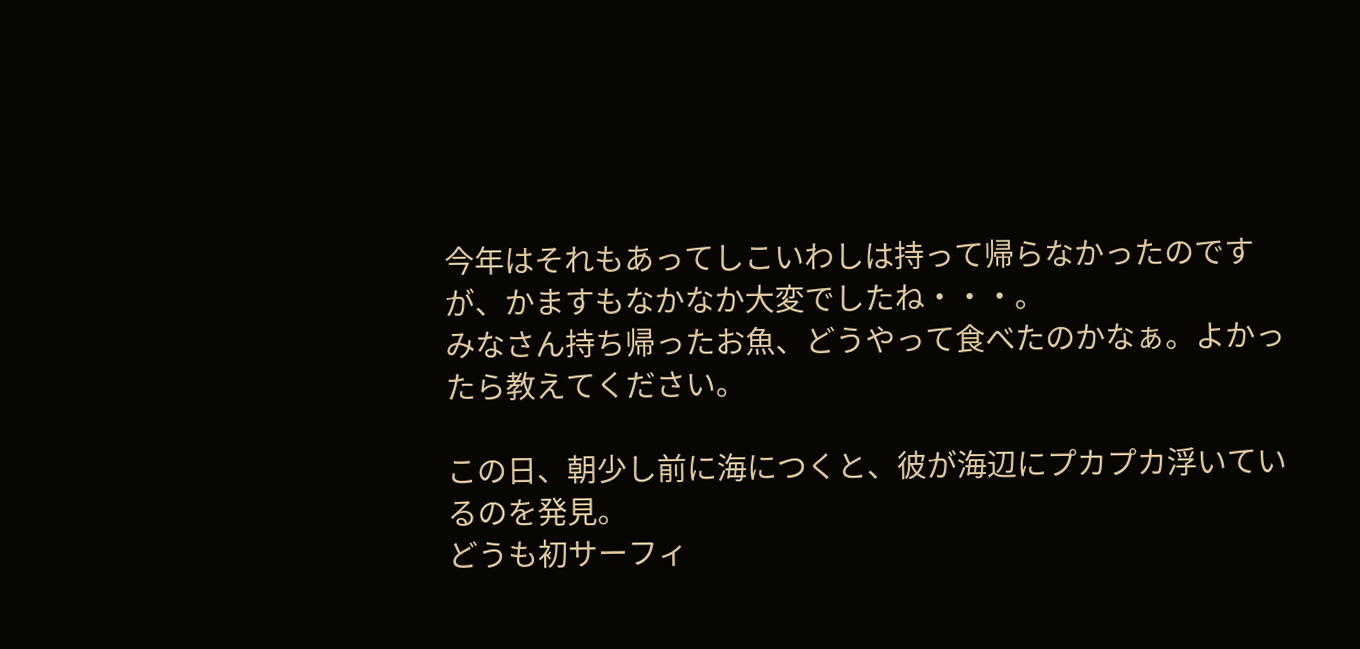今年はそれもあってしこいわしは持って帰らなかったのですが、かますもなかなか大変でしたね・・・。
みなさん持ち帰ったお魚、どうやって食べたのかなぁ。よかったら教えてください。

この日、朝少し前に海につくと、彼が海辺にプカプカ浮いているのを発見。
どうも初サーフィ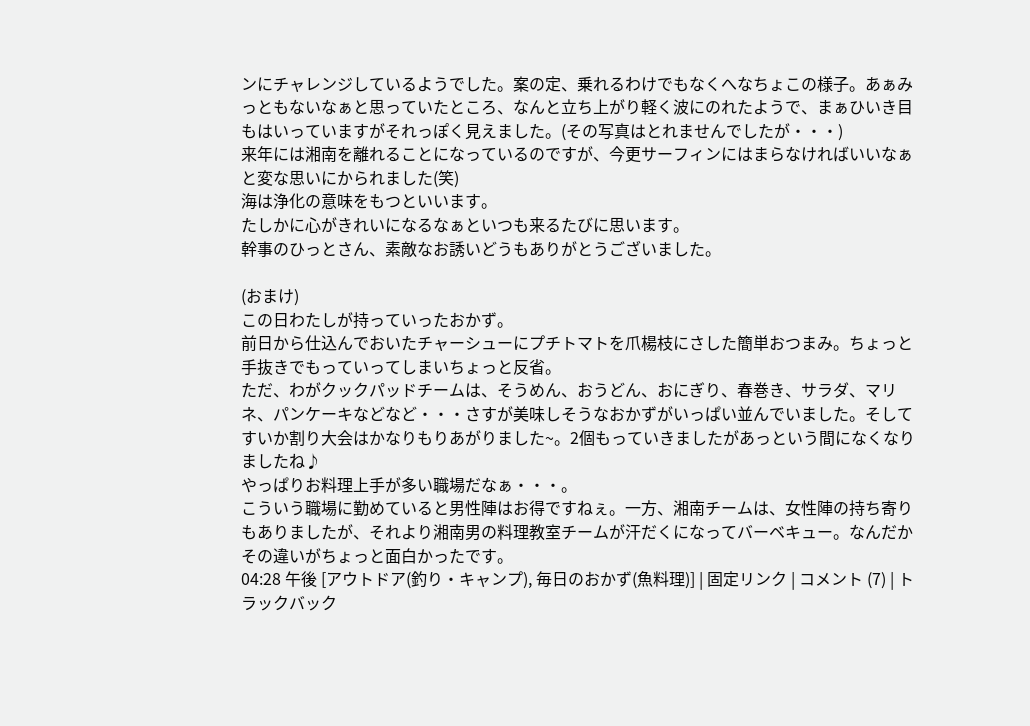ンにチャレンジしているようでした。案の定、乗れるわけでもなくへなちょこの様子。あぁみっともないなぁと思っていたところ、なんと立ち上がり軽く波にのれたようで、まぁひいき目もはいっていますがそれっぽく見えました。(その写真はとれませんでしたが・・・)
来年には湘南を離れることになっているのですが、今更サーフィンにはまらなければいいなぁと変な思いにかられました(笑)
海は浄化の意味をもつといいます。
たしかに心がきれいになるなぁといつも来るたびに思います。
幹事のひっとさん、素敵なお誘いどうもありがとうございました。

(おまけ)
この日わたしが持っていったおかず。
前日から仕込んでおいたチャーシューにプチトマトを爪楊枝にさした簡単おつまみ。ちょっと手抜きでもっていってしまいちょっと反省。
ただ、わがクックパッドチームは、そうめん、おうどん、おにぎり、春巻き、サラダ、マリネ、パンケーキなどなど・・・さすが美味しそうなおかずがいっぱい並んでいました。そしてすいか割り大会はかなりもりあがりました~。2個もっていきましたがあっという間になくなりましたね♪
やっぱりお料理上手が多い職場だなぁ・・・。
こういう職場に勤めていると男性陣はお得ですねぇ。一方、湘南チームは、女性陣の持ち寄りもありましたが、それより湘南男の料理教室チームが汗だくになってバーベキュー。なんだかその違いがちょっと面白かったです。
04:28 午後 [アウトドア(釣り・キャンプ), 毎日のおかず(魚料理)] | 固定リンク | コメント (7) | トラックバック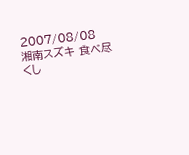2007/08/08
湘南スズキ 食べ尽くし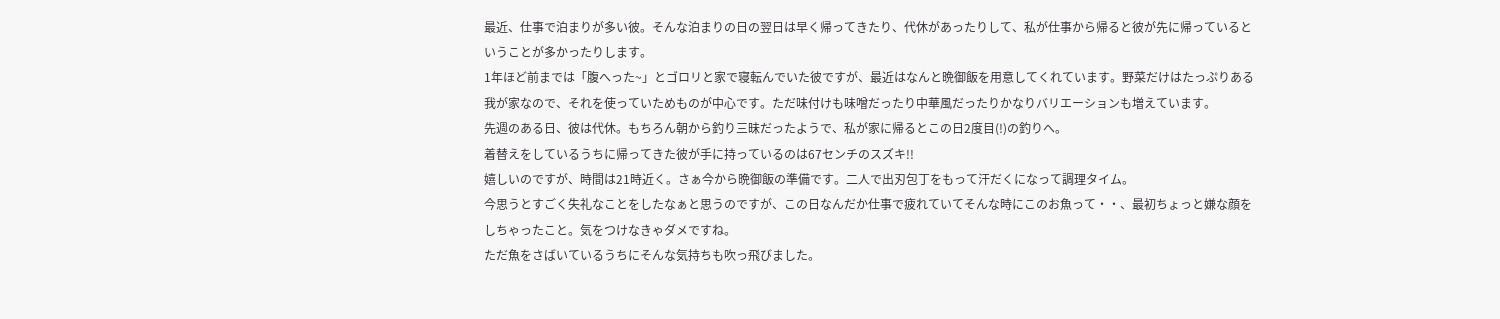最近、仕事で泊まりが多い彼。そんな泊まりの日の翌日は早く帰ってきたり、代休があったりして、私が仕事から帰ると彼が先に帰っているということが多かったりします。
1年ほど前までは「腹へった~」とゴロリと家で寝転んでいた彼ですが、最近はなんと晩御飯を用意してくれています。野菜だけはたっぷりある我が家なので、それを使っていためものが中心です。ただ味付けも味噌だったり中華風だったりかなりバリエーションも増えています。
先週のある日、彼は代休。もちろん朝から釣り三昧だったようで、私が家に帰るとこの日2度目(!)の釣りへ。
着替えをしているうちに帰ってきた彼が手に持っているのは67センチのスズキ!!
嬉しいのですが、時間は21時近く。さぁ今から晩御飯の準備です。二人で出刃包丁をもって汗だくになって調理タイム。
今思うとすごく失礼なことをしたなぁと思うのですが、この日なんだか仕事で疲れていてそんな時にこのお魚って・・、最初ちょっと嫌な顔をしちゃったこと。気をつけなきゃダメですね。
ただ魚をさばいているうちにそんな気持ちも吹っ飛びました。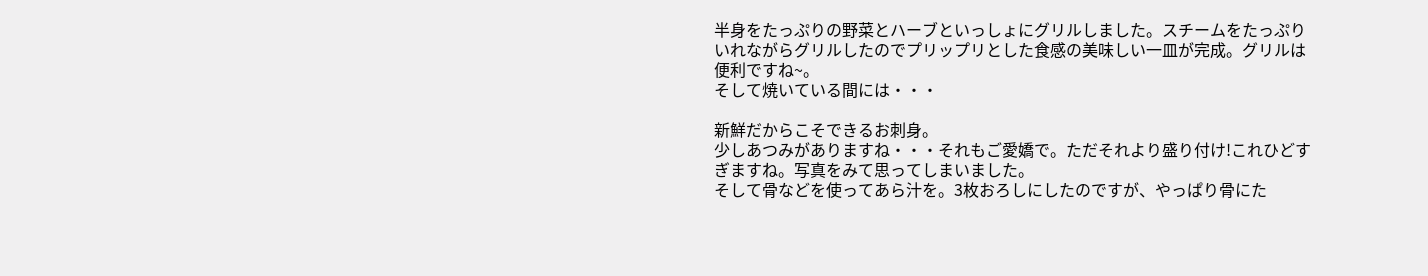半身をたっぷりの野菜とハーブといっしょにグリルしました。スチームをたっぷりいれながらグリルしたのでプリップリとした食感の美味しい一皿が完成。グリルは便利ですね~。
そして焼いている間には・・・

新鮮だからこそできるお刺身。
少しあつみがありますね・・・それもご愛嬌で。ただそれより盛り付け!これひどすぎますね。写真をみて思ってしまいました。
そして骨などを使ってあら汁を。3枚おろしにしたのですが、やっぱり骨にた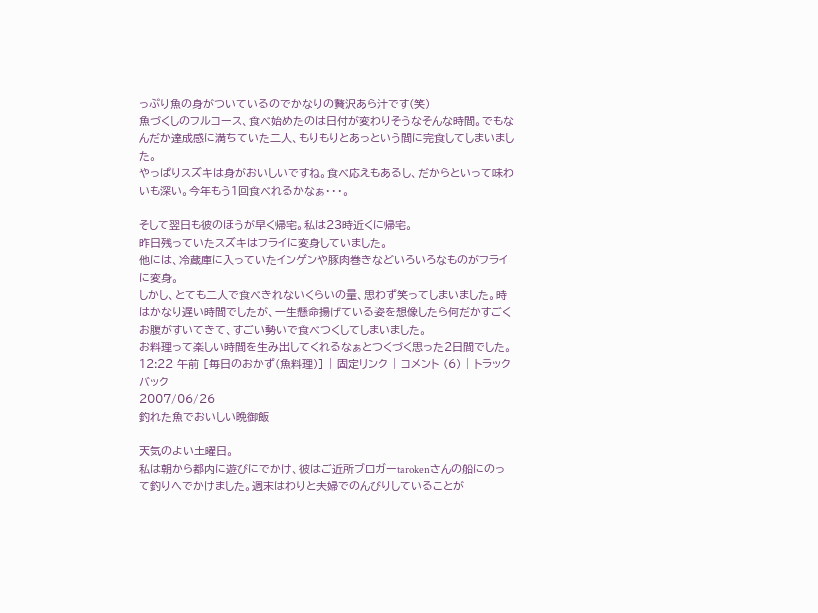っぷり魚の身がついているのでかなりの贅沢あら汁です(笑)
魚づくしのフルコース、食べ始めたのは日付が変わりそうなそんな時間。でもなんだか達成感に満ちていた二人、もりもりとあっという間に完食してしまいました。
やっぱりスズキは身がおいしいですね。食べ応えもあるし、だからといって味わいも深い。今年もう1回食べれるかなぁ・・・。

そして翌日も彼のほうが早く帰宅。私は23時近くに帰宅。
昨日残っていたスズキはフライに変身していました。
他には、冷蔵庫に入っていたインゲンや豚肉巻きなどいろいろなものがフライに変身。
しかし、とても二人で食べきれないくらいの量、思わず笑ってしまいました。時はかなり遅い時間でしたが、一生懸命揚げている姿を想像したら何だかすごくお腹がすいてきて、すごい勢いで食べつくしてしまいました。
お料理って楽しい時間を生み出してくれるなぁとつくづく思った2日間でした。
12:22 午前 [毎日のおかず(魚料理)] | 固定リンク | コメント (6) | トラックバック
2007/06/26
釣れた魚でおいしい晩御飯

天気のよい土曜日。
私は朝から都内に遊びにでかけ、彼はご近所ブロガーtarokenさんの船にのって釣りへでかけました。週末はわりと夫婦でのんびりしていることが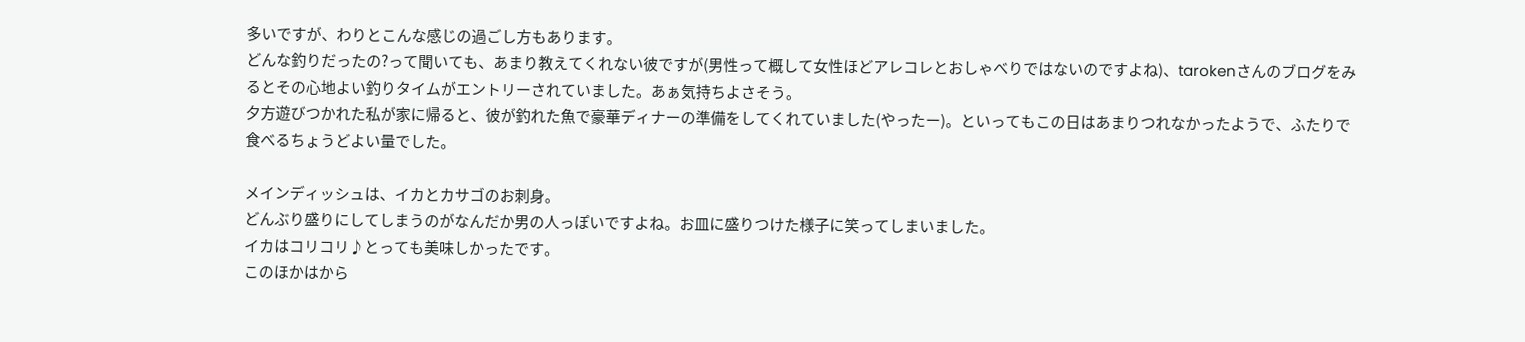多いですが、わりとこんな感じの過ごし方もあります。
どんな釣りだったの?って聞いても、あまり教えてくれない彼ですが(男性って概して女性ほどアレコレとおしゃべりではないのですよね)、tarokenさんのブログをみるとその心地よい釣りタイムがエントリーされていました。あぁ気持ちよさそう。
夕方遊びつかれた私が家に帰ると、彼が釣れた魚で豪華ディナーの準備をしてくれていました(やったー)。といってもこの日はあまりつれなかったようで、ふたりで食べるちょうどよい量でした。

メインディッシュは、イカとカサゴのお刺身。
どんぶり盛りにしてしまうのがなんだか男の人っぽいですよね。お皿に盛りつけた様子に笑ってしまいました。
イカはコリコリ♪とっても美味しかったです。
このほかはから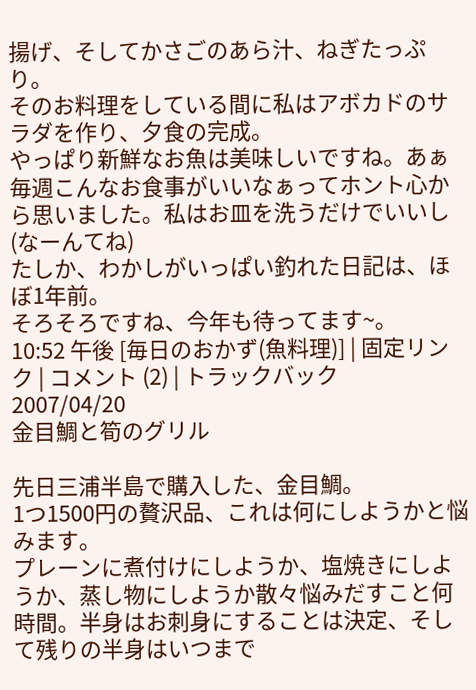揚げ、そしてかさごのあら汁、ねぎたっぷり。
そのお料理をしている間に私はアボカドのサラダを作り、夕食の完成。
やっぱり新鮮なお魚は美味しいですね。あぁ毎週こんなお食事がいいなぁってホント心から思いました。私はお皿を洗うだけでいいし(なーんてね)
たしか、わかしがいっぱい釣れた日記は、ほぼ1年前。
そろそろですね、今年も待ってます~。
10:52 午後 [毎日のおかず(魚料理)] | 固定リンク | コメント (2) | トラックバック
2007/04/20
金目鯛と筍のグリル

先日三浦半島で購入した、金目鯛。
1つ1500円の贅沢品、これは何にしようかと悩みます。
プレーンに煮付けにしようか、塩焼きにしようか、蒸し物にしようか散々悩みだすこと何時間。半身はお刺身にすることは決定、そして残りの半身はいつまで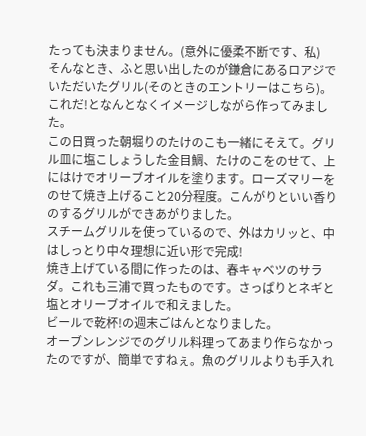たっても決まりません。(意外に優柔不断です、私)
そんなとき、ふと思い出したのが鎌倉にあるロアジでいただいたグリル(そのときのエントリーはこちら)。これだ!となんとなくイメージしながら作ってみました。
この日買った朝堀りのたけのこも一緒にそえて。グリル皿に塩こしょうした金目鯛、たけのこをのせて、上にはけでオリーブオイルを塗ります。ローズマリーをのせて焼き上げること20分程度。こんがりといい香りのするグリルができあがりました。
スチームグリルを使っているので、外はカリッと、中はしっとり中々理想に近い形で完成!
焼き上げている間に作ったのは、春キャベツのサラダ。これも三浦で買ったものです。さっぱりとネギと塩とオリーブオイルで和えました。
ビールで乾杯!の週末ごはんとなりました。
オーブンレンジでのグリル料理ってあまり作らなかったのですが、簡単ですねぇ。魚のグリルよりも手入れ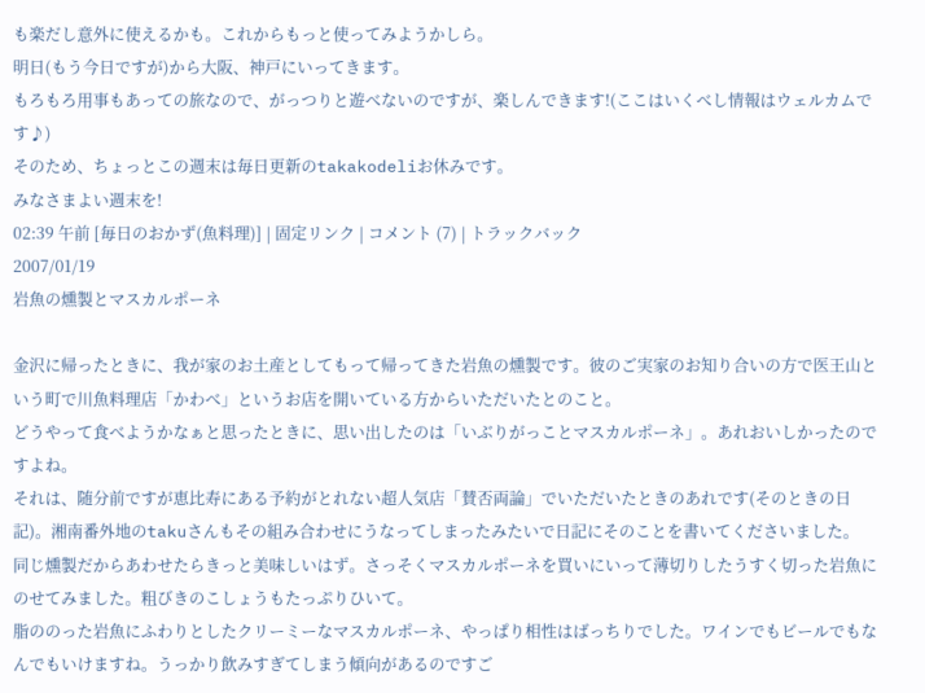も楽だし意外に使えるかも。これからもっと使ってみようかしら。
明日(もう今日ですが)から大阪、神戸にいってきます。
もろもろ用事もあっての旅なので、がっつりと遊べないのですが、楽しんできます!(ここはいくべし情報はウェルカムです♪)
そのため、ちょっとこの週末は毎日更新のtakakodeliお休みです。
みなさまよい週末を!
02:39 午前 [毎日のおかず(魚料理)] | 固定リンク | コメント (7) | トラックバック
2007/01/19
岩魚の燻製とマスカルポーネ

金沢に帰ったときに、我が家のお土産としてもって帰ってきた岩魚の燻製です。彼のご実家のお知り合いの方で医王山という町で川魚料理店「かわべ」というお店を開いている方からいただいたとのこと。
どうやって食べようかなぁと思ったときに、思い出したのは「いぶりがっことマスカルポーネ」。あれおいしかったのですよね。
それは、随分前ですが恵比寿にある予約がとれない超人気店「賛否両論」でいただいたときのあれです(そのときの日記)。湘南番外地のtakuさんもその組み合わせにうなってしまったみたいで日記にそのことを書いてくださいました。
同じ燻製だからあわせたらきっと美味しいはず。さっそくマスカルポーネを買いにいって薄切りしたうすく切った岩魚にのせてみました。粗びきのこしょうもたっぷりひいて。
脂ののった岩魚にふわりとしたクリーミーなマスカルポーネ、やっぱり相性はばっちりでした。ワインでもビールでもなんでもいけますね。うっかり飲みすぎてしまう傾向があるのですご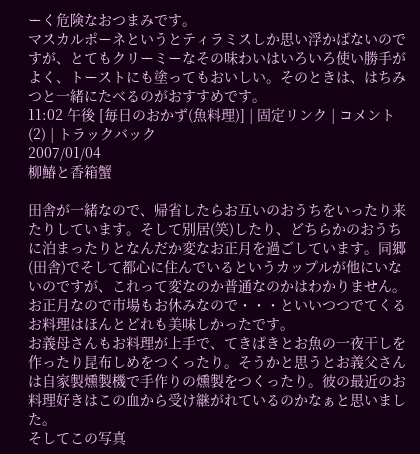ーく危険なおつまみです。
マスカルポーネというとティラミスしか思い浮かばないのですが、とてもクリーミーなその味わいはいろいろ使い勝手がよく、トーストにも塗ってもおいしい。そのときは、はちみつと一緒にたべるのがおすすめです。
11:02 午後 [毎日のおかず(魚料理)] | 固定リンク | コメント (2) | トラックバック
2007/01/04
柳鰆と香箱蟹

田舎が一緒なので、帰省したらお互いのおうちをいったり来たりしています。そして別居(笑)したり、どちらかのおうちに泊まったりとなんだか変なお正月を過ごしています。同郷(田舎)でそして都心に住んでいるというカップルが他にいないのですが、これって変なのか普通なのかはわかりません。
お正月なので市場もお休みなので・・・といいつつでてくるお料理はほんとどれも美味しかったです。
お義母さんもお料理が上手で、てきぱきとお魚の一夜干しを作ったり昆布しめをつくったり。そうかと思うとお義父さんは自家製燻製機で手作りの燻製をつくったり。彼の最近のお料理好きはこの血から受け継がれているのかなぁと思いました。
そしてこの写真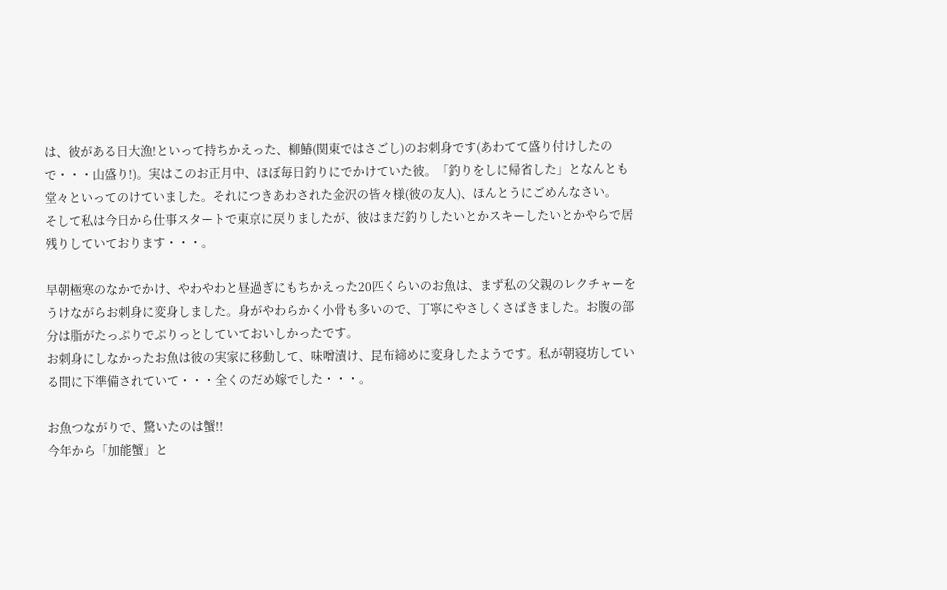は、彼がある日大漁!といって持ちかえった、柳鰆(関東ではさごし)のお刺身です(あわてて盛り付けしたので・・・山盛り!)。実はこのお正月中、ほぼ毎日釣りにでかけていた彼。「釣りをしに帰省した」となんとも堂々といってのけていました。それにつきあわされた金沢の皆々様(彼の友人)、ほんとうにごめんなさい。
そして私は今日から仕事スタートで東京に戻りましたが、彼はまだ釣りしたいとかスキーしたいとかやらで居残りしていております・・・。

早朝極寒のなかでかけ、やわやわと昼過ぎにもちかえった20匹くらいのお魚は、まず私の父親のレクチャーをうけながらお刺身に変身しました。身がやわらかく小骨も多いので、丁寧にやさしくさばきました。お腹の部分は脂がたっぷりでぷりっとしていておいしかったです。
お刺身にしなかったお魚は彼の実家に移動して、味噌漬け、昆布締めに変身したようです。私が朝寝坊している間に下準備されていて・・・全くのだめ嫁でした・・・。

お魚つながりで、驚いたのは蟹!!
今年から「加能蟹」と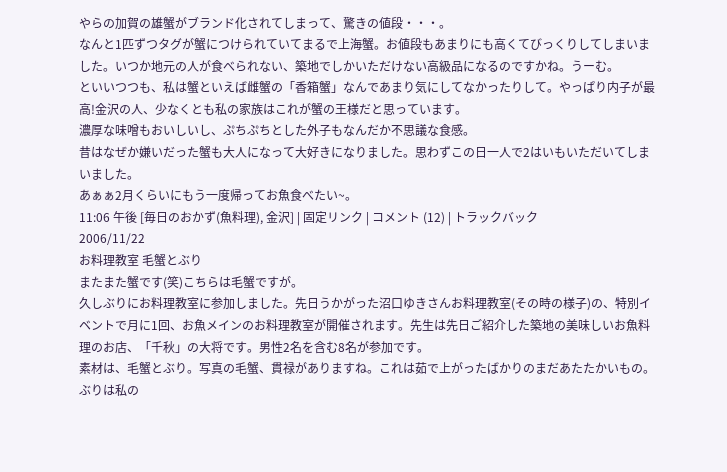やらの加賀の雄蟹がブランド化されてしまって、驚きの値段・・・。
なんと1匹ずつタグが蟹につけられていてまるで上海蟹。お値段もあまりにも高くてびっくりしてしまいました。いつか地元の人が食べられない、築地でしかいただけない高級品になるのですかね。うーむ。
といいつつも、私は蟹といえば雌蟹の「香箱蟹」なんであまり気にしてなかったりして。やっぱり内子が最高!金沢の人、少なくとも私の家族はこれが蟹の王様だと思っています。
濃厚な味噌もおいしいし、ぷちぷちとした外子もなんだか不思議な食感。
昔はなぜか嫌いだった蟹も大人になって大好きになりました。思わずこの日一人で2はいもいただいてしまいました。
あぁぁ2月くらいにもう一度帰ってお魚食べたい~。
11:06 午後 [毎日のおかず(魚料理), 金沢] | 固定リンク | コメント (12) | トラックバック
2006/11/22
お料理教室 毛蟹とぶり
またまた蟹です(笑)こちらは毛蟹ですが。
久しぶりにお料理教室に参加しました。先日うかがった沼口ゆきさんお料理教室(その時の様子)の、特別イベントで月に1回、お魚メインのお料理教室が開催されます。先生は先日ご紹介した築地の美味しいお魚料理のお店、「千秋」の大将です。男性2名を含む8名が参加です。
素材は、毛蟹とぶり。写真の毛蟹、貫禄がありますね。これは茹で上がったばかりのまだあたたかいもの。ぶりは私の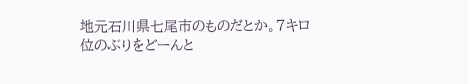地元石川県七尾市のものだとか。7キロ位のぶりをどーんと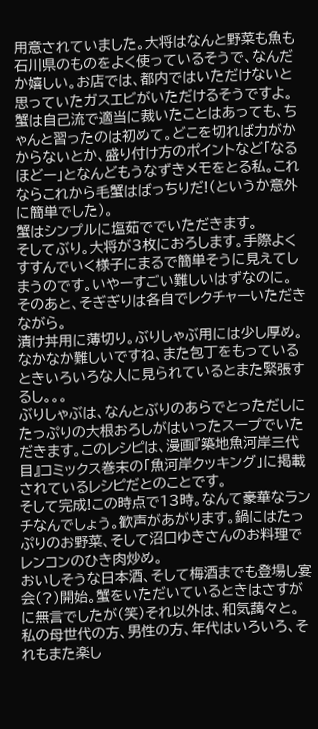用意されていました。大将はなんと野菜も魚も石川県のものをよく使っているそうで、なんだか嬉しい。お店では、都内ではいただけないと思っていたガスエビがいただけるそうですよ。
蟹は自己流で適当に裁いたことはあっても、ちゃんと習ったのは初めて。どこを切れば力がかからないとか、盛り付け方のポイントなど「なるほどー」となんどもうなずきメモをとる私。これならこれから毛蟹はばっちりだ!(というか意外に簡単でした)。
蟹はシンプルに塩茹ででいただきます。
そしてぶり。大将が3枚におろします。手際よくすすんでいく様子にまるで簡単そうに見えてしまうのです。いやーすごい難しいはずなのに。
そのあと、そぎぎりは各自でレクチャーいただきながら。
漬け丼用に薄切り。ぶりしゃぶ用には少し厚め。なかなか難しいですね、また包丁をもっているときいろいろな人に見られているとまた緊張するし。。。
ぶりしゃぶは、なんとぶりのあらでとっただしにたっぷりの大根おろしがはいったスープでいただきます。このレシピは、漫画『築地魚河岸三代目』コミックス巻末の「魚河岸クッキング」に掲載されているレシピだとのことです。
そして完成!この時点で13時。なんて豪華なランチなんでしょう。歓声があがります。鍋にはたっぷりのお野菜、そして沼口ゆきさんのお料理でレンコンのひき肉炒め。
おいしそうな日本酒、そして梅酒までも登場し宴会(?)開始。蟹をいただいているときはさすがに無言でしたが(笑)それ以外は、和気藹々と。私の母世代の方、男性の方、年代はいろいろ、それもまた楽し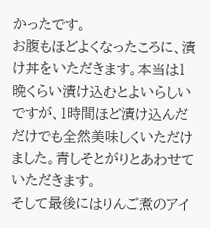かったです。
お腹もほどよくなったころに、漬け丼をいただきます。本当は1晩くらい漬け込むとよいらしいですが、1時間ほど漬け込んだだけでも全然美味しくいただけました。青しそとがりとあわせていただきます。
そして最後にはりんご煮のアイ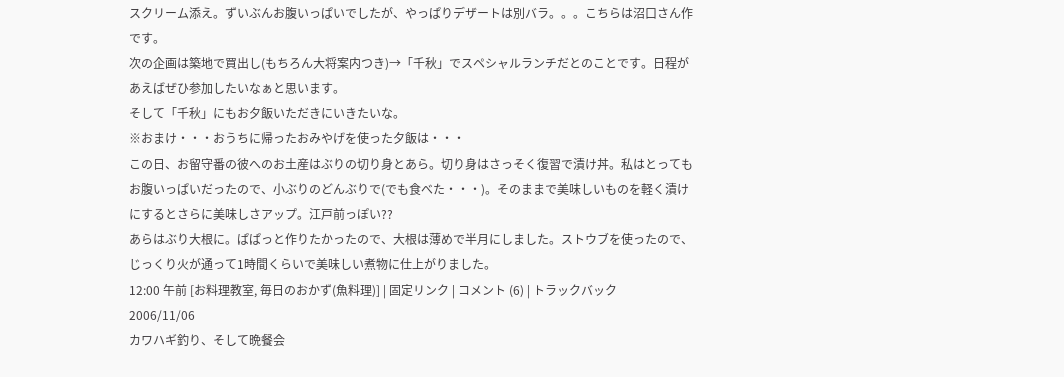スクリーム添え。ずいぶんお腹いっぱいでしたが、やっぱりデザートは別バラ。。。こちらは沼口さん作です。
次の企画は築地で買出し(もちろん大将案内つき)→「千秋」でスペシャルランチだとのことです。日程があえばぜひ参加したいなぁと思います。
そして「千秋」にもお夕飯いただきにいきたいな。
※おまけ・・・おうちに帰ったおみやげを使った夕飯は・・・
この日、お留守番の彼へのお土産はぶりの切り身とあら。切り身はさっそく復習で漬け丼。私はとってもお腹いっぱいだったので、小ぶりのどんぶりで(でも食べた・・・)。そのままで美味しいものを軽く漬けにするとさらに美味しさアップ。江戸前っぽい??
あらはぶり大根に。ぱぱっと作りたかったので、大根は薄めで半月にしました。ストウブを使ったので、じっくり火が通って1時間くらいで美味しい煮物に仕上がりました。
12:00 午前 [お料理教室, 毎日のおかず(魚料理)] | 固定リンク | コメント (6) | トラックバック
2006/11/06
カワハギ釣り、そして晩餐会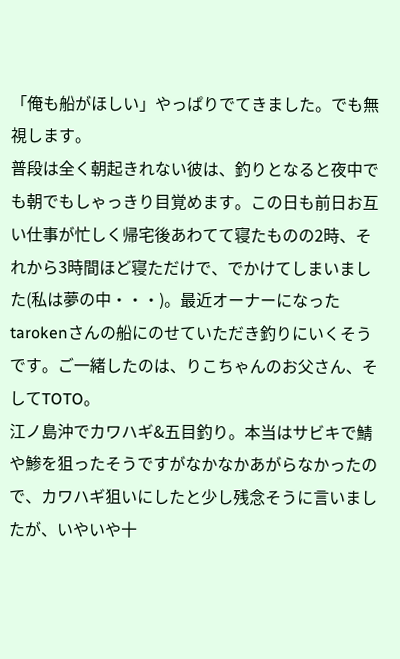「俺も船がほしい」やっぱりでてきました。でも無視します。
普段は全く朝起きれない彼は、釣りとなると夜中でも朝でもしゃっきり目覚めます。この日も前日お互い仕事が忙しく帰宅後あわてて寝たものの2時、それから3時間ほど寝ただけで、でかけてしまいました(私は夢の中・・・)。最近オーナーになったtarokenさんの船にのせていただき釣りにいくそうです。ご一緒したのは、りこちゃんのお父さん、そしてTOTO。
江ノ島沖でカワハギ&五目釣り。本当はサビキで鯖や鯵を狙ったそうですがなかなかあがらなかったので、カワハギ狙いにしたと少し残念そうに言いましたが、いやいや十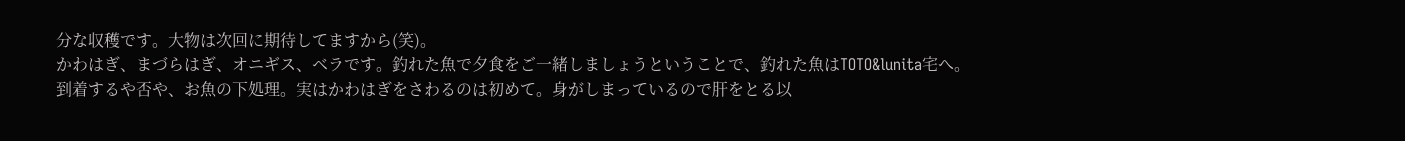分な収穫です。大物は次回に期待してますから(笑)。
かわはぎ、まづらはぎ、オニギス、ベラです。釣れた魚で夕食をご一緒しましょうということで、釣れた魚はTOTO&lunita宅へ。
到着するや否や、お魚の下処理。実はかわはぎをさわるのは初めて。身がしまっているので肝をとる以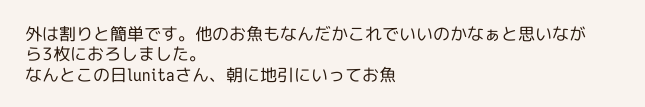外は割りと簡単です。他のお魚もなんだかこれでいいのかなぁと思いながら3枚におろしました。
なんとこの日lunitaさん、朝に地引にいってお魚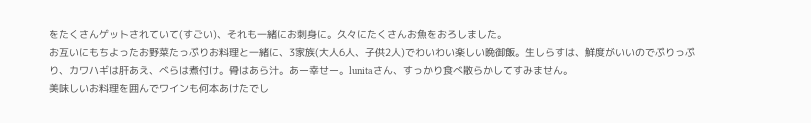をたくさんゲットされていて(すごい)、それも一緒にお刺身に。久々にたくさんお魚をおろしました。
お互いにもちよったお野菜たっぷりお料理と一緒に、3家族(大人6人、子供2人)でわいわい楽しい晩御飯。生しらすは、鮮度がいいのでぷりっぷり、カワハギは肝あえ、べらは煮付け。骨はあら汁。あー幸せー。lunitaさん、すっかり食べ散らかしてすみません。
美味しいお料理を囲んでワインも何本あけたでし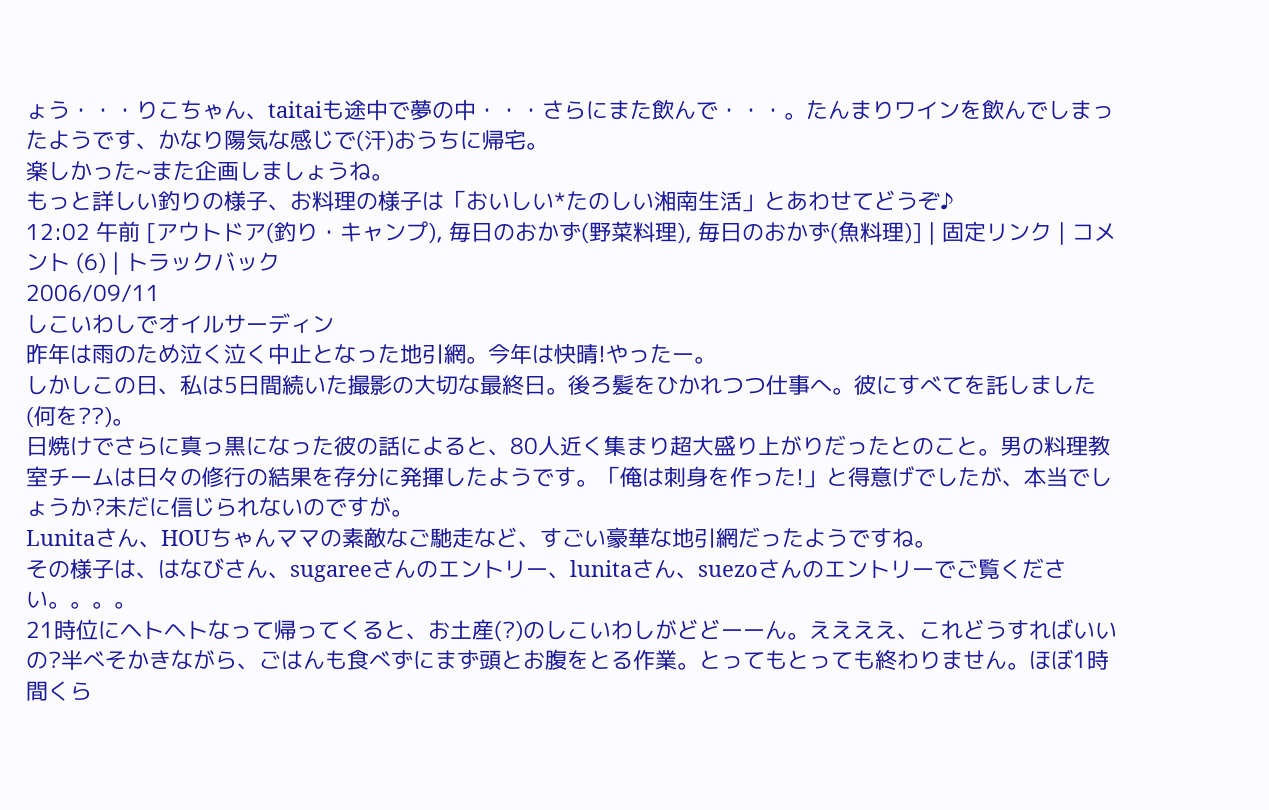ょう・・・りこちゃん、taitaiも途中で夢の中・・・さらにまた飲んで・・・。たんまりワインを飲んでしまったようです、かなり陽気な感じで(汗)おうちに帰宅。
楽しかった~また企画しましょうね。
もっと詳しい釣りの様子、お料理の様子は「おいしい*たのしい湘南生活」とあわせてどうぞ♪
12:02 午前 [アウトドア(釣り・キャンプ), 毎日のおかず(野菜料理), 毎日のおかず(魚料理)] | 固定リンク | コメント (6) | トラックバック
2006/09/11
しこいわしでオイルサーディン
昨年は雨のため泣く泣く中止となった地引網。今年は快晴!やったー。
しかしこの日、私は5日間続いた撮影の大切な最終日。後ろ髪をひかれつつ仕事へ。彼にすべてを託しました(何を??)。
日焼けでさらに真っ黒になった彼の話によると、80人近く集まり超大盛り上がりだったとのこと。男の料理教室チームは日々の修行の結果を存分に発揮したようです。「俺は刺身を作った!」と得意げでしたが、本当でしょうか?未だに信じられないのですが。
Lunitaさん、HOUちゃんママの素敵なご馳走など、すごい豪華な地引網だったようですね。
その様子は、はなびさん、sugareeさんのエントリー、lunitaさん、suezoさんのエントリーでご覧ください。。。。
21時位にヘトヘトなって帰ってくると、お土産(?)のしこいわしがどどーーん。ええええ、これどうすればいいの?半べそかきながら、ごはんも食べずにまず頭とお腹をとる作業。とってもとっても終わりません。ほぼ1時間くら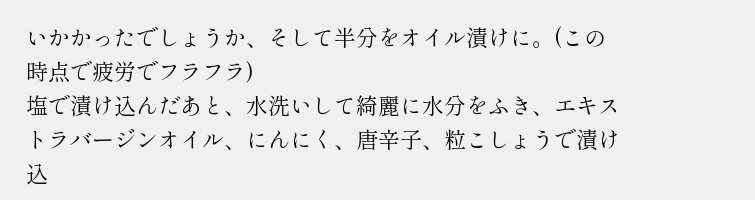いかかったでしょうか、そして半分をオイル漬けに。(この時点で疲労でフラフラ)
塩で漬け込んだあと、水洗いして綺麗に水分をふき、エキストラバージンオイル、にんにく、唐辛子、粒こしょうで漬け込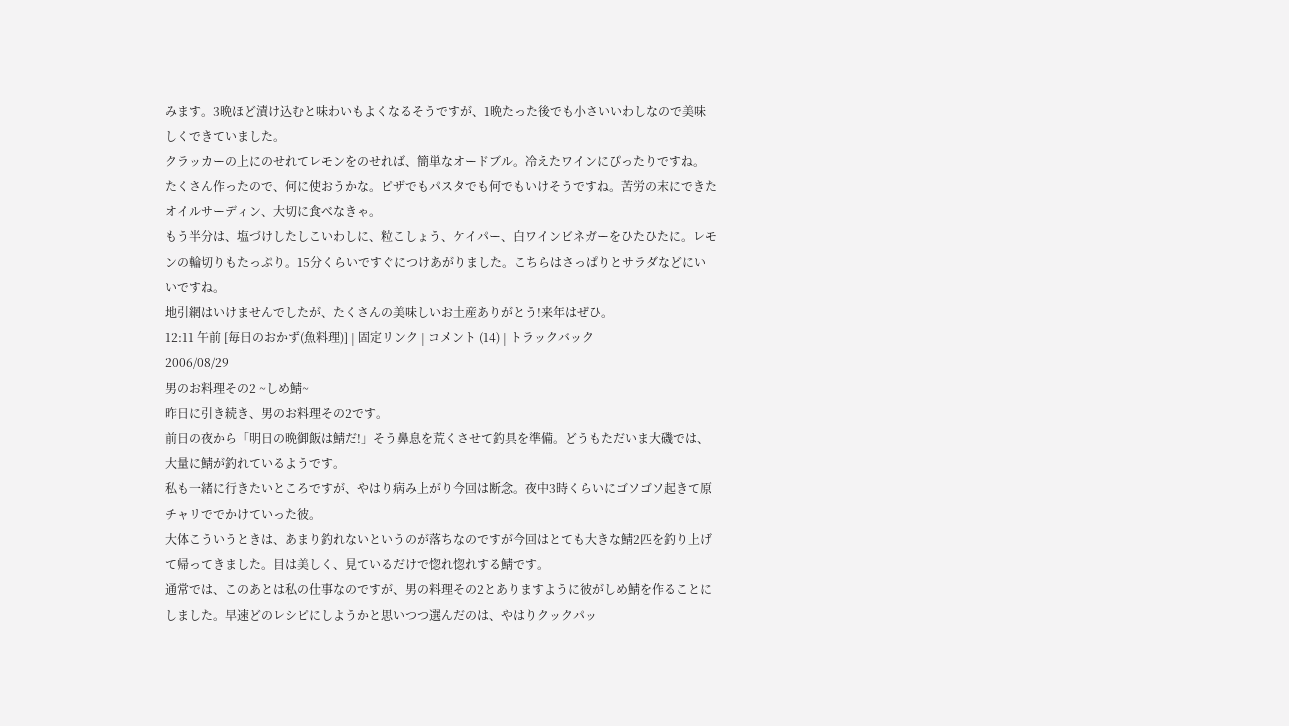みます。3晩ほど漬け込むと味わいもよくなるそうですが、1晩たった後でも小さいいわしなので美味しくできていました。
クラッカーの上にのせれてレモンをのせれば、簡単なオードブル。冷えたワインにぴったりですね。
たくさん作ったので、何に使おうかな。ピザでもパスタでも何でもいけそうですね。苦労の末にできたオイルサーディン、大切に食べなきゃ。
もう半分は、塩づけしたしこいわしに、粒こしょう、ケイパー、白ワインビネガーをひたひたに。レモンの輪切りもたっぷり。15分くらいですぐにつけあがりました。こちらはさっぱりとサラダなどにいいですね。
地引網はいけませんでしたが、たくさんの美味しいお土産ありがとう!来年はぜひ。
12:11 午前 [毎日のおかず(魚料理)] | 固定リンク | コメント (14) | トラックバック
2006/08/29
男のお料理その2 ~しめ鯖~
昨日に引き続き、男のお料理その2です。
前日の夜から「明日の晩御飯は鯖だ!」そう鼻息を荒くさせて釣具を準備。どうもただいま大磯では、大量に鯖が釣れているようです。
私も一緒に行きたいところですが、やはり病み上がり今回は断念。夜中3時くらいにゴソゴソ起きて原チャリででかけていった彼。
大体こういうときは、あまり釣れないというのが落ちなのですが今回はとても大きな鯖2匹を釣り上げて帰ってきました。目は美しく、見ているだけで惚れ惚れする鯖です。
通常では、このあとは私の仕事なのですが、男の料理その2とありますように彼がしめ鯖を作ることにしました。早速どのレシピにしようかと思いつつ選んだのは、やはりクックパッ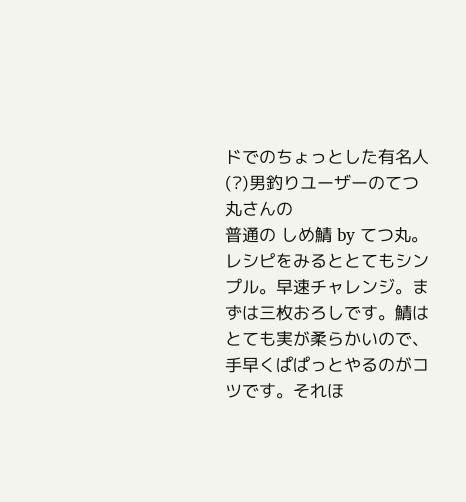ドでのちょっとした有名人(?)男釣りユーザーのてつ丸さんの
普通の しめ鯖 by てつ丸。
レシピをみるととてもシンプル。早速チャレンジ。まずは三枚おろしです。鯖はとても実が柔らかいので、手早くぱぱっとやるのがコツです。それほ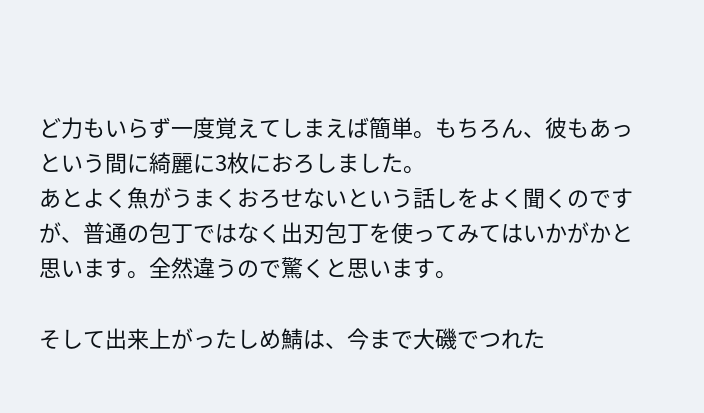ど力もいらず一度覚えてしまえば簡単。もちろん、彼もあっという間に綺麗に3枚におろしました。
あとよく魚がうまくおろせないという話しをよく聞くのですが、普通の包丁ではなく出刃包丁を使ってみてはいかがかと思います。全然違うので驚くと思います。

そして出来上がったしめ鯖は、今まで大磯でつれた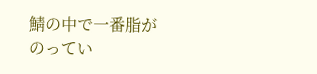鯖の中で一番脂がのってい